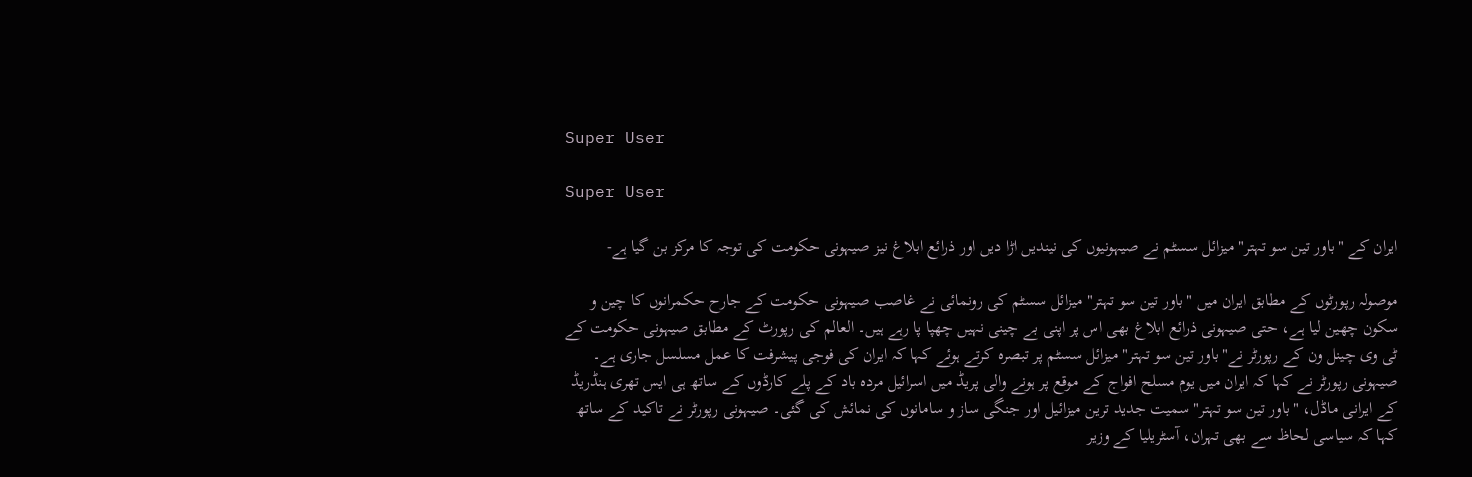Super User

Super User

ایران کے "باور تین سو تہتر" میزائل سسٹم نے صیہونیوں کی نیندیں اڑا دیں اور ذرائع ابلاغ نیز صیہونی حکومت کی توجہ کا مرکز بن گیا ہے-

موصولہ رپورٹوں کے مطابق ایران میں "باور تین سو تہتر" میزائل سسٹم کی رونمائی نے غاصب صیہونی حکومت کے جارح حکمرانوں کا چین و سکون چھین لیا ہے، حتی صیہونی ذرائع ابلاغ بھی اس پر اپنی بے چینی نہیں چھپا پا رہے ہیں۔ العالم کی رپورٹ کے مطابق صیہونی حکومت کے ٹی وی چینل ون کے رپورٹر نے"باور تین سو تہتر" میزائل سسٹم پر تبصرہ کرتے ہوئے کہا کہ ایران کی فوجی پیشرفت کا عمل مسلسل جاری ہے۔ صیہونی رپورٹر نے کہا کہ ایران میں یوم مسلح افواج کے موقع پر ہونے والی پریڈ میں اسرائیل مردہ باد کے پلے کارڈوں کے ساتھ ہی ایس تھری ہنڈریڈ کے ایرانی ماڈل، "باور تین سو تہتر" سمیت جدید ترین میزائیل اور جنگی ساز و سامانوں کی نمائش کی گئی۔ صیہونی رپورٹر نے تاکید کے ساتھ کہا کہ سیاسی لحاظ سے بھی تہران، آسٹریلیا کے وزیر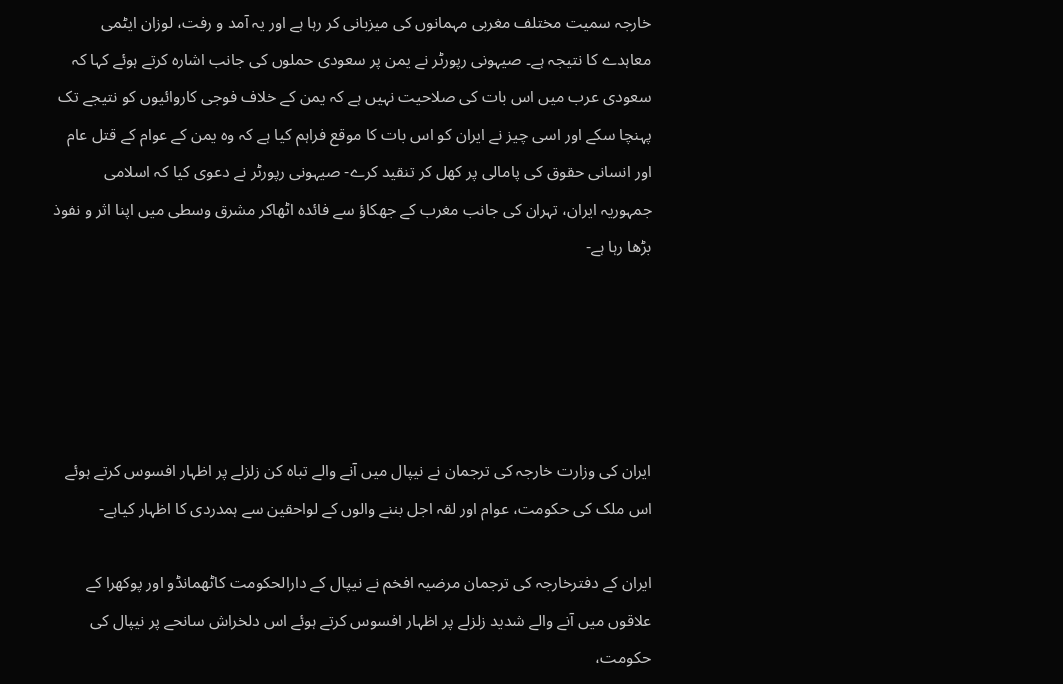خارجہ سمیت مختلف مغربی مہمانوں کی میزبانی کر رہا ہے اور یہ آمد و رفت، لوزان ایٹمی معاہدے کا نتیجہ ہے۔ صیہونی رپورٹر نے یمن پر سعودی حملوں کی جانب اشارہ کرتے ہوئے کہا کہ سعودی عرب میں اس بات کی صلاحیت نہیں ہے کہ یمن کے خلاف فوجی کاروائیوں کو نتیجے تک پہنچا سکے اور اسی چیز نے ایران کو اس بات کا موقع فراہم کیا ہے کہ وہ یمن کے عوام کے قتل عام اور انسانی حقوق کی پامالی پر کھل کر تنقید کرے- صیہونی رپورٹر نے دعوی کیا کہ اسلامی جمہوریہ ایران، تہران کی جانب مغرب کے جھکاؤ سے فائدہ اٹھاکر مشرق وسطی میں اپنا اثر و نفوذ بڑھا رہا ہے-





ایران کی وزارت خارجہ کی ترجمان نے نیپال میں آنے والے تباہ کن زلزلے پر اظہار افسوس کرتے ہوئے اس ملک کی حکومت، عوام اور لقہ اجل بننے والوں کے لواحقین سے ہمدردی کا اظہار کیاہے-

ایران کے دفترخارجہ کی ترجمان مرضیہ افخم نے نیپال کے دارالحکومت کاٹھمانڈو اور پوکھرا کے علاقوں میں آنے والے شدید زلزلے پر اظہار افسوس کرتے ہوئے اس دلخراش سانحے پر نیپال کی حکومت،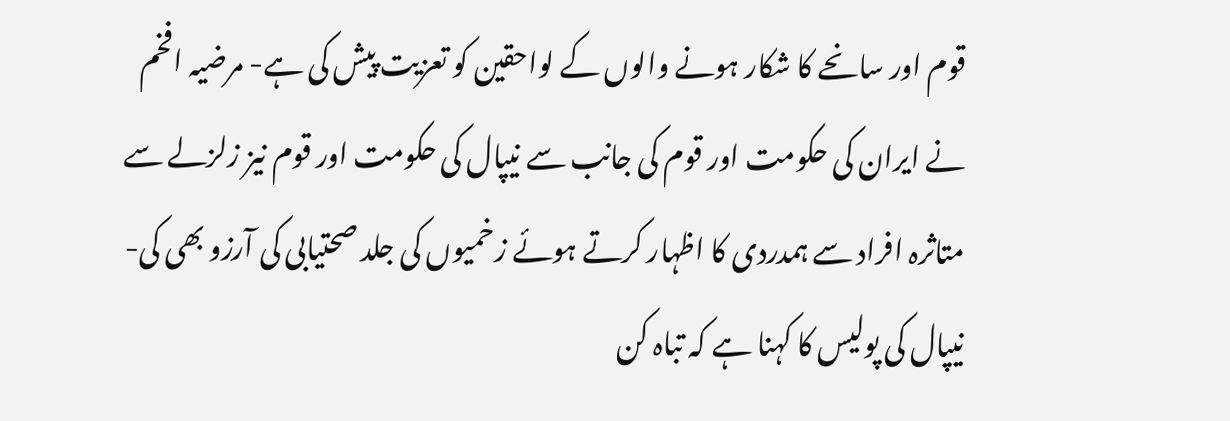قوم اور سانحے کا شکار ہونے والوں کے لواحقین کو تعزیت پیش کی ہے- مرضیہ افخم نے ایران کی حکومت اور قوم کی جانب سے نیپال کی حکومت اور قوم نیز زلزلے سے متاثرہ افراد سے ہمدردی کا اظہار کرتے ہوئے زخمیوں کی جلد صحتیابی کی آرزو بھی کی- نیپال کی پولیس کا کہنا ہے کہ تباہ کن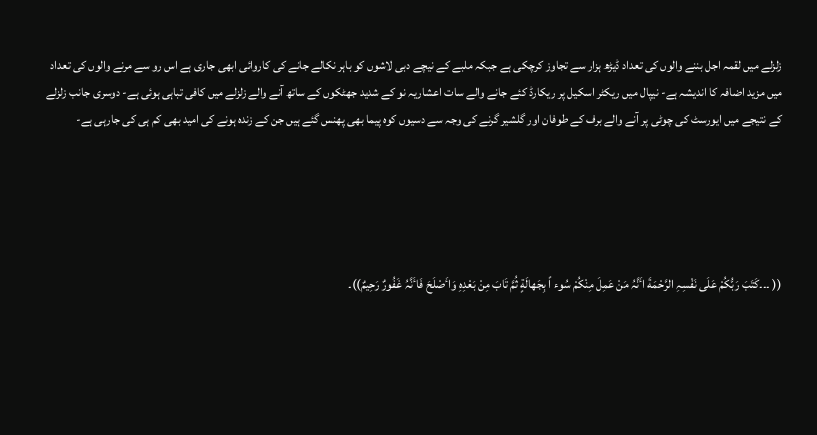زلزلے میں لقمہ اجل بننے والوں کی تعداد ڈیڑھ ہزار سے تجاوز کرچکی ہے جبکہ ملبے کے نیچے دبی لاشوں کو باہر نکالے جانے کی کاروائی ابھی جاری ہے اس رو سے مرنے والوں کی تعداد میں مزید اضافہ کا اندیشہ ہے- نیپال میں ریکٹر اسکیل پر ریکارڈ کئے جانے والے سات اعشاریہ نو کے شدید جھٹکوں کے ساتھ آنے والے زلزلے میں کافی تباہی ہوئی ہے- دوسری جانب زلزلے کے نتیجے میں ایورسٹ کی چوٹی پر آنے والے برف کے طوفان اور گلشیر گرنے کی وجہ سے دسیوں کوہ پیما بھی پھنس گئے ہیں جن کے زندہ ہونے کی امید بھی کم ہی کی جارہی ہے-





(( ۔۔۔کَتَبَ رَبُّکُمْ عَلَی نَفْسِہِ الرَّحْمَةَ اٴَنَّہُ مَنْ عَمِلَ مِنْکُمْ سُوء اً بِجَھالَةٍ ثُمَّ تَابَ مِنْ بَعْدِہِ وَاٴَصْلَحَ فَاٴَنَّہُ غَفُورٌ رَحِیمٌ))۔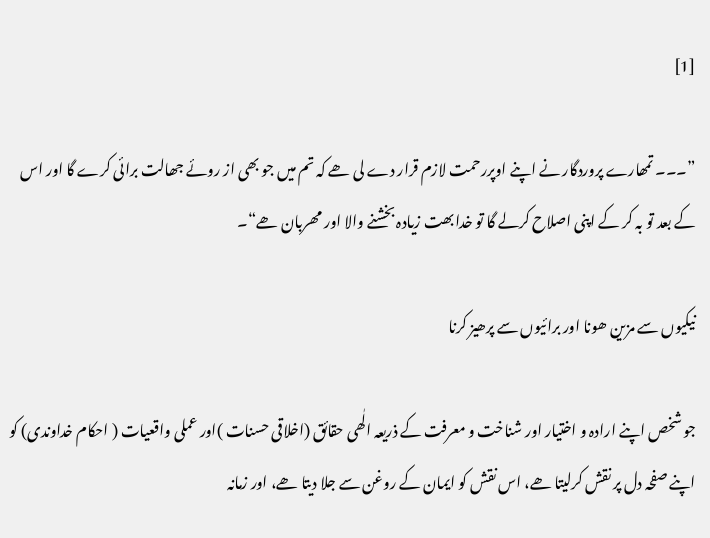[1]

”۔۔۔ تمھارے پروردگار نے اپنے اوپررحمت لازم قرار دے لی ھے کہ تم میں جو بھی از روئے جھالت برائی کرے گا اور اس کے بعد تو بہ کر کے اپنی اصلاح کرلے گا تو خدا بھت زیادہ بخشنے والا اور مھربان ھے“۔

نیکیوں سے مزین ھونا اور برائیوں سے پرھیز کرنا

جو شخص اپنے ارادہ و اختیار اور شناخت و معرفت کے ذریعہ الٰھی حقائق (اخلاقی حسنات )اور عملی واقعیات ( احکام خداوندی) کو اپنے صفحہ دل پر نقش کرلیتا ھے، اس نقش کو ایمان کے روغن سے جلا دیتا ھے، اور زمانہ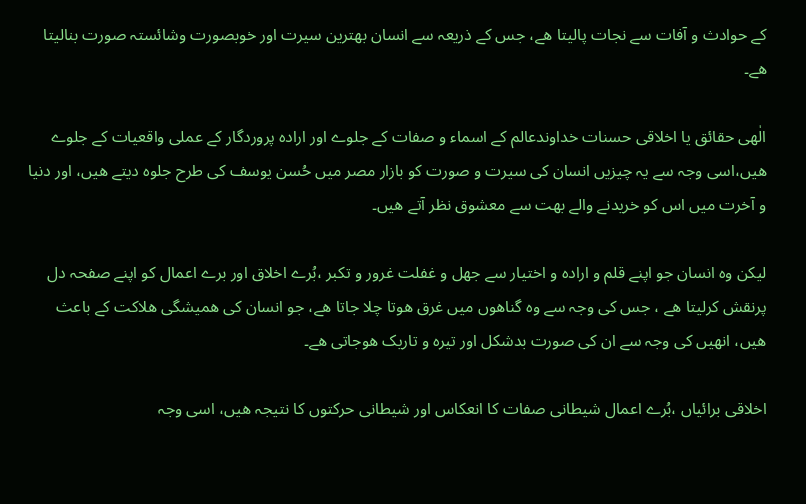کے حوادث و آفات سے نجات پالیتا ھے، جس کے ذریعہ سے انسان بھترین سیرت اور خوبصورت وشائستہ صورت بنالیتا ھے۔

الٰھی حقائق یا اخلاقی حسنات خداوندعالم کے اسماء و صفات کے جلوے اور ارادہ پروردگار کے عملی واقعیات کے جلوے ھیں،اسی وجہ سے یہ چیزیں انسان کی سیرت و صورت کو بازار مصر میں حُسن یوسف کی طرح جلوہ دیتے ھیں، اور دنیا و آخرت میں اس کو خریدنے والے بھت سے معشوق نظر آتے ھیں۔

لیکن وہ انسان جو اپنے قلم و ارادہ و اختیار سے جھل و غفلت غرور و تکبر ،بُرے اخلاق اور برے اعمال کو اپنے صفحہ دل پرنقش کرلیتا ھے ، جس کی وجہ سے وہ گناھوں میں غرق ھوتا چلا جاتا ھے، جو انسان کی ھمیشگی ھلاکت کے باعث ھیں، انھیں کی وجہ سے ان کی صورت بدشکل اور تیرہ و تاریک ھوجاتی ھے۔

اخلاقی برائیاں ،بُرے اعمال شیطانی صفات کا انعکاس اور شیطانی حرکتوں کا نتیجہ ھیں، اسی وجہ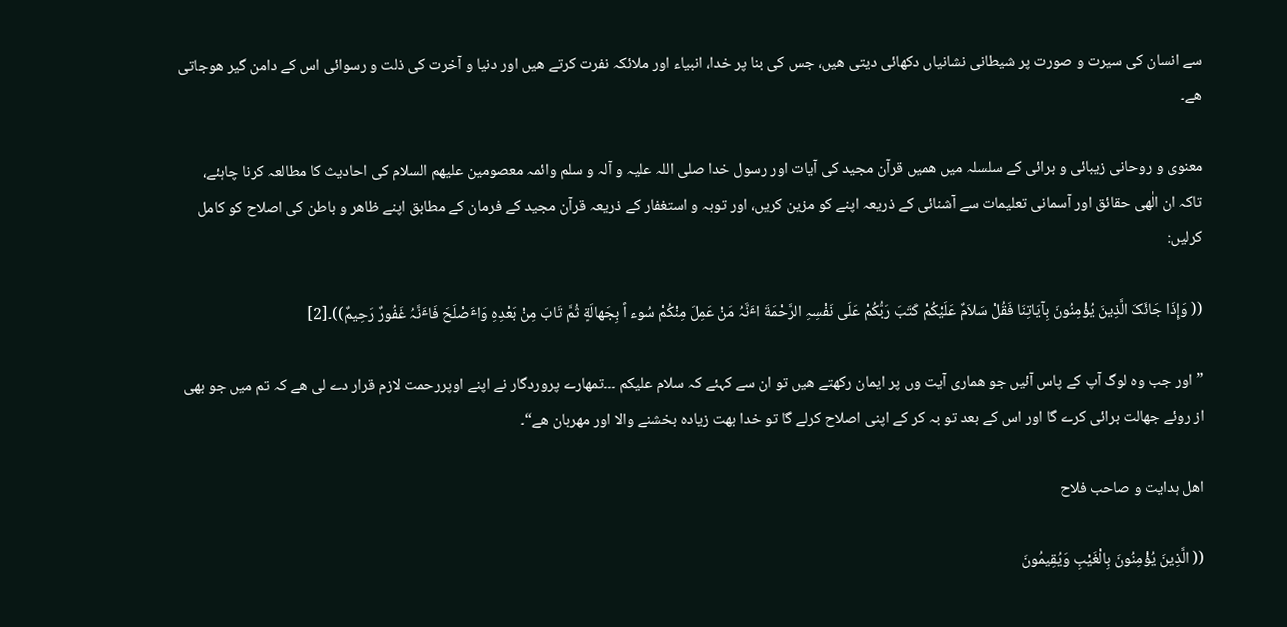سے انسان کی سیرت و صورت پر شیطانی نشانیاں دکھائی دیتی ھیں، جس کی بنا پر خدا، انبیاء اور ملائکہ نفرت کرتے ھیں اور دنیا و آخرت کی ذلت و رسوائی اس کے دامن گیر ھوجاتی ھے۔

معنوی و روحانی زیبائی و برائی کے سلسلہ میں ھمیں قرآن مجید کی آیات اور رسول خدا صلی اللہ علیہ و آلہ و سلم وائمہ معصومین علیھم السلام کی احادیث کا مطالعہ کرنا چاہئے، تاکہ ان الٰھی حقائق اور آسمانی تعلیمات سے آشنائی کے ذریعہ اپنے کو مزین کریں، اور توبہ و استغفار کے ذریعہ قرآن مجید کے فرمان کے مطابق اپنے ظاھر و باطن کی اصلاح کو کامل کرلیں:

(( وَإِذَا جَائَکَ الَّذِینَ یُؤْمِنُونَ بِآیَاتِنَا فَقُلْ سَلاَمٌ عَلَیْکُمْ کَتَبَ رَبُّکُمْ عَلَی نَفْسِہِ الرَّحْمَةَ اٴَنَّہُ مَنْ عَمِلَ مِنْکُمْ سُوء اً بِجَھالَةٍ ثُمَّ تَابَ مِنْ بَعْدِہِ وَاٴَصْلَحَ فَاٴَنَّہُ غَفُورٌ رَحِیمٌ))۔[2]

”اور جب وہ لوگ آپ کے پاس آئیں جو ھماری آیت وں پر ایمان رکھتے ھیں تو ان سے کہئے کہ سلام علیکم ۔۔۔تمھارے پروردگار نے اپنے اوپررحمت لازم قرار دے لی ھے کہ تم میں جو بھی از روئے جھالت برائی کرے گا اور اس کے بعد تو بہ کر کے اپنی اصلاح کرلے گا تو خدا بھت زیادہ بخشنے والا اور مھربان ھے“۔

اھل ہدایت و صاحب فلاح

(( الَّذِینَ یُؤْمِنُونَ بِالْغَیْبِ وَیُقِیمُونَ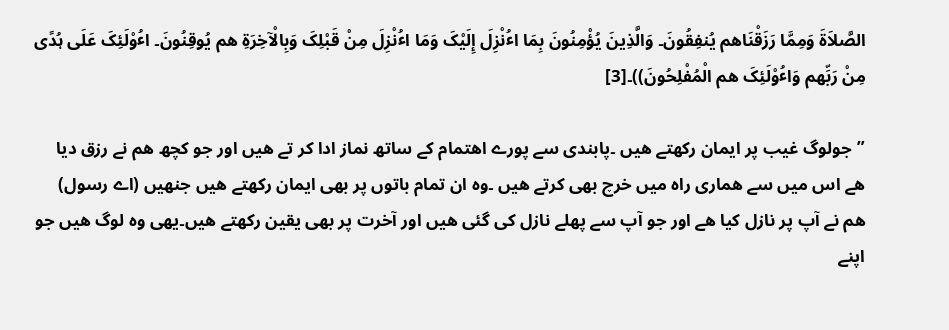الصَّلاَةَ وَمِمَّا رَزَقْنَاھم یُنفِقُونَ۔ وَالَّذِینَ یُؤْمِنُونَ بِمَا اٴُنْزِلَ إِلَیْکَ وَمَا اٴُنْزِلَ مِنْ قَبْلِکَ وَبِالْآخِرَةِ ھم یُوقِنُونَ۔ اٴُوْلَئِکَ عَلَی ہُدًی مِنْ رَبِّھم وَاٴُوْلَئِکَ ھم الْمُفْلِحُونَ))۔[3]

”جولوگ غیب پر ایمان رکھتے ھیں ۔پابندی سے پورے اھتمام کے ساتھ نماز ادا کر تے ھیں اور جو کچھ ھم نے رزق دیا ھے اس میں سے ھماری راہ میں خرچ بھی کرتے ھیں ۔وہ ان تمام باتوں پر بھی ایمان رکھتے ھیں جنھیں (اے رسول) ھم نے آپ پر نازل کیا ھے اور جو آپ سے پھلے نازل کی گئی ھیں اور آخرت پر بھی یقین رکھتے ھیں۔یھی وہ لوگ ھیں جو اپنے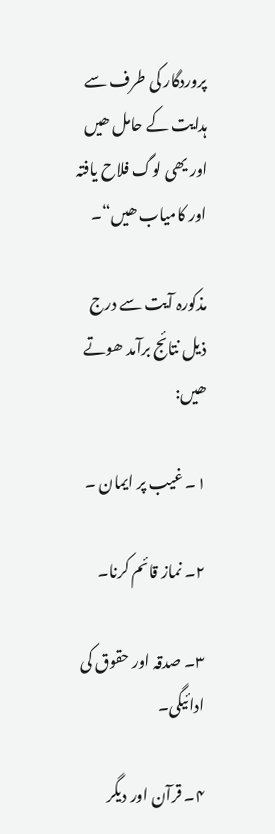پروردگار کی طرف سے ہدایت کے حامل ھیں اور یھی لوگ فلاح یافتہ اور کامیاب ھیں“۔

مذکورہ آیت سے درج ذیل نتائج برآمد ھوتے ھیں:

۱۔ غیب پر ایمان ۔

۲۔ نماز قائم کرنا۔

۳۔ صدقہ اور حقوق کی ادائیگی۔

۴۔ قرآن اور دیگر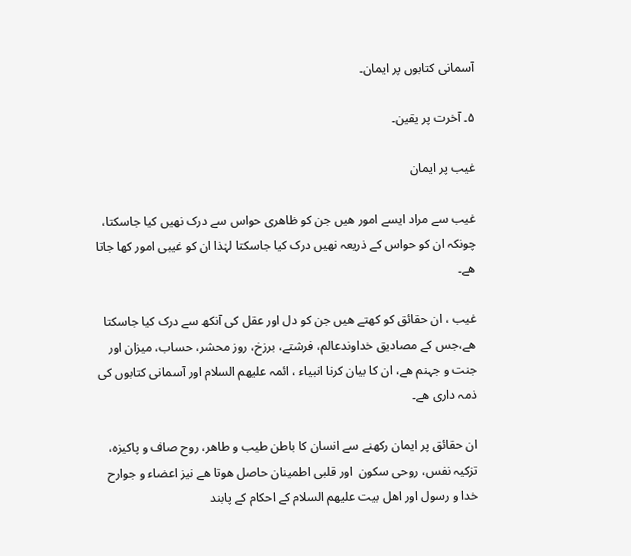آسمانی کتابوں پر ایمان۔

۵۔ آخرت پر یقین۔

غیب پر ایمان

غیب سے مراد ایسے امور ھیں جن کو ظاھری حواس سے درک نھیں کیا جاسکتا، چونکہ ان کو حواس کے ذریعہ نھیں درک کیا جاسکتا لہٰذا ان کو غیبی امور کھا جاتا ھے۔

غیب ، ان حقائق کو کھتے ھیں جن کو دل اور عقل کی آنکھ سے درک کیا جاسکتا ھے،جس کے مصادیق خداوندعالم، فرشتے، برزخ، روز محشر، حساب، میزان اور جنت و جہنم ھے، ان کا بیان کرنا انبیاء ، ائمہ علیھم السلام اور آسمانی کتابوں کی ذمہ داری ھے۔

ان حقائق پر ایمان رکھنے سے انسان کا باطن طیب و طاھر، روح صاف و پاکیزہ، تزکیہ نفس، روحی سکون  اور قلبی اطمینان حاصل ھوتا ھے نیز اعضاء و جوارح خدا و رسول اور اھل بیت علیھم السلام کے احکام کے پابند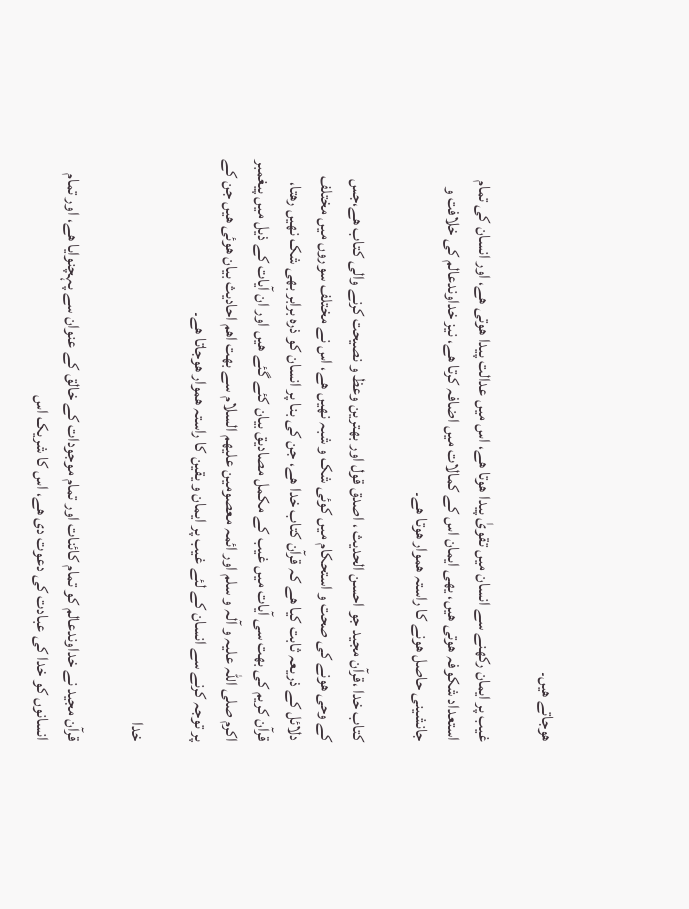ھوجاتے ھیں۔

غیب پر ایمان رکھنے سے انسان میں تقویٰ پیدا ھوتا ھے، اس میں عدالت پیدا ھوتی ھے، اور انسان کی تمام استعداد شکوفہ ھوتی ھیں، یھی ایمان اس کے کمالات میں اضافہ کرتا ھے، نیز خداوندعالم کی خلافت و جانشینی حاصل ھونے کا راستہ ھموار ھوتا ھے۔

کتاب خدا ،قرآن مجید جو احسن الحدیث ، اصدق قول اور بھترین وعظ و نصیحت کرنے والی کتاب ھے،جس کے وحی ھونے کی صحت و استحکام میں کوئی شک و شبہ نھیں ھے، اس نے مختلف سوروں میں مختلف دلائل کے ذریعہ ثابت کیا ھے کہ قرآن کتاب خدا ھے، جن کی بنا پر انسان کو ذرہ برابر بھی شک نھیں رھتا، قرآن کریم کی بھت سی آیات میں غیب کے مکمل مصادیق بیان کئے گئے ھیں اور ان آیات کے ذیل میں پیغمبر اکرم صلی اللہ علیہ و آلہ و سلم اور ائمہ معصومین علیھم السلام سے بھت اھم احادیث بیان ھوئی ھیں جن کے پر توجہ کرنے سے انسان کے لئے غیب پر ایمان و یقین کا راستہ ھموار ھوجاتا ھے۔

خدا

قرآن مجید نے خداوندعالم کو تمام کائنات اور تمام موجودات کے خالق کے عنوان سے پہچنوایا ھے، اور تمام انسانوں کو خدا کی عبادت کی دعوت دی ھے، اس کا شریک اس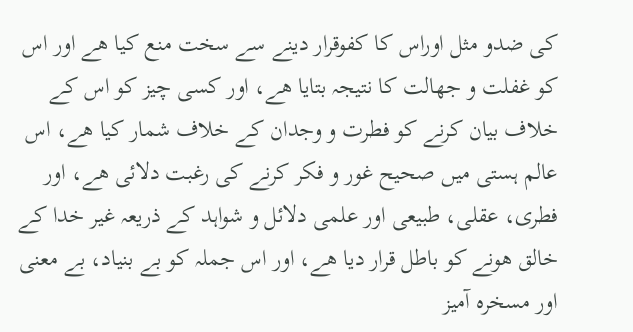کی ضدو مثل اوراس کا کفوقرار دینے سے سخت منع کیا ھے اور اس کو غفلت و جھالت کا نتیجہ بتایا ھے، اور کسی چیز کو اس کے خلاف بیان کرنے کو فطرت و وجدان کے خلاف شمار کیا ھے، اس عالم ہستی میں صحیح غور و فکر کرنے کی رغبت دلائی ھے، اور فطری، عقلی، طبیعی اور علمی دلائل و شواہد کے ذریعہ غیر خدا کے خالق ھونے کو باطل قرار دیا ھے، اور اس جملہ کو بے بنیاد، بے معنی اور مسخرہ آمیز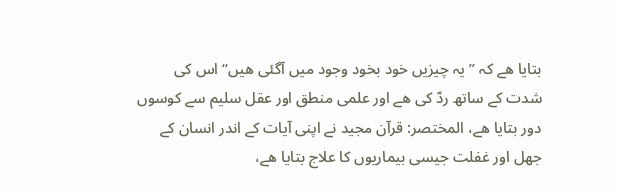بتایا ھے کہ ”یہ چیزیں خود بخود وجود میں آگئی ھیں“ اس کی شدت کے ساتھ ردّ کی ھے اور علمی منطق اور عقل سلیم سے کوسوں دور بتایا ھے، المختصر: قرآن مجید نے اپنی آیات کے اندر انسان کے جھل اور غفلت جیسی بیماریوں کا علاج بتایا ھے،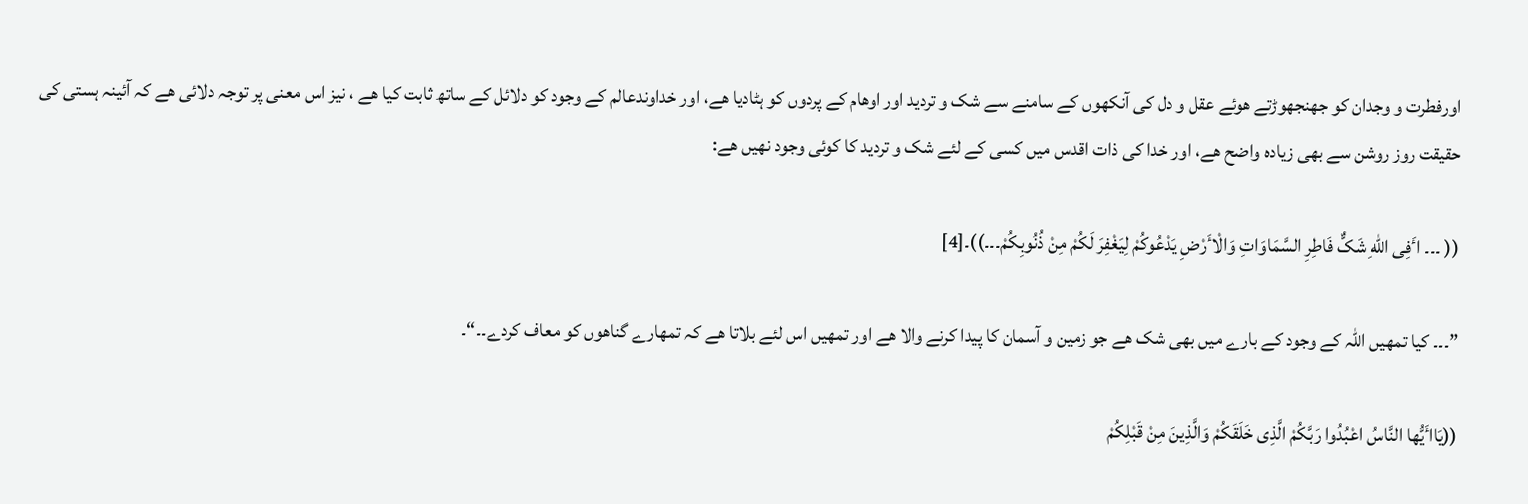اورفطرت و وجدان کو جھنجھوڑتے ھوئے عقل و دل کی آنکھوں کے سامنے سے شک و تردید اور اوھام کے پردوں کو ہٹادیا ھے، اور خداوندعالم کے وجود کو دلائل کے ساتھ ثابت کیا ھے ، نیز اس معنی پر توجہ دلائی ھے کہ آئینہ ہستی کی حقیقت روز روشن سے بھی زیادہ واضح ھے، اور خدا کی ذات اقدس میں کسی کے لئے شک و تردید کا کوئی وجود نھیں ھے:

(( ۔۔۔ اٴَفِی اللهِ شَکٌّ فَاطِرِ السَّمَاوَاتِ وَالْاٴَرْضِ یَدْعُوکُمْ لِیَغْفِرَ لَکُمْ مِنْ ذُنُوبِکُمْ۔۔۔))۔[4]

”۔۔۔ کیا تمھیں اللہ کے وجود کے بارے میں بھی شک ھے جو زمین و آسمان کا پیدا کرنے والا ھے اور تمھیں اس لئے بلاتا ھے کہ تمھارے گناھوں کو معاف کردے۔۔“۔

((یَااٴَیُّھا النَّاسُ اعْبُدُوا رَبَّکُمْ الَّذِی خَلَقَکُمْ وَالَّذِینَ مِنْ قَبْلِکُمْ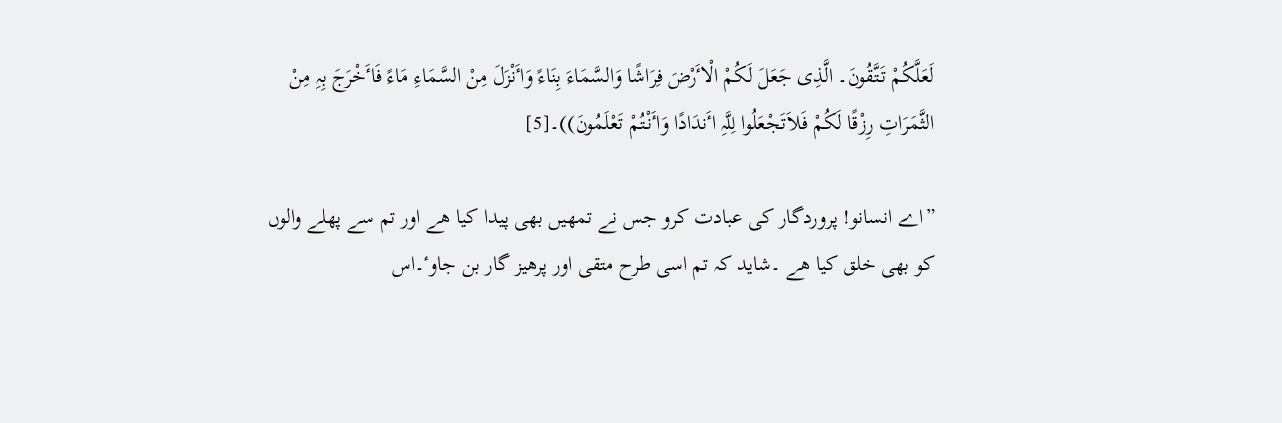لَعَلَّکُمْ تَتَّقُونَ۔ الَّذِی جَعَلَ لَکُمْ الْاٴَرْضَ فِرَاشًا وَالسَّمَاءَ بِنَاءً وَاٴَنْزَلَ مِنْ السَّمَاءِ مَاءً فَاٴَخْرَجَ بِہِ مِنْ الثَّمَرَاتِ رِزْقًا لَکُمْ فَلاَتَجْعَلُوا لِلَّہِ اٴَندَادًا وَاٴَنْتُمْ تَعْلَمُونَ))۔[5]

”اے انسانو! پروردگار کی عبادت کرو جس نے تمھیں بھی پیدا کیا ھے اور تم سے پھلے والوں کو بھی خلق کیا ھے ۔شاید کہ تم اسی طرح متقی اور پرھیز گار بن جاوٴ۔اس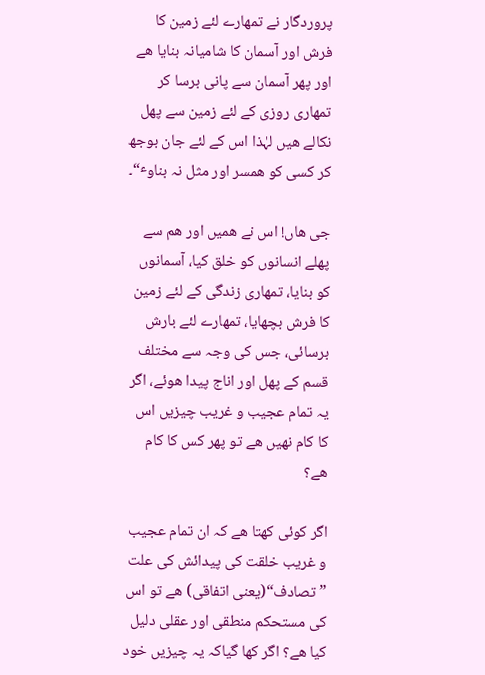پروردگار نے تمھارے لئے زمین کا فرش اور آسمان کا شامیانہ بنایا ھے اور پھر آسمان سے پانی برسا کر تمھاری روزی کے لئے زمین سے پھل نکالے ھیں لہٰذا اس کے لئے جان بوجھ کر کسی کو ھمسر اور مثل نہ بناوٴ“۔

جی ھاں! اس نے ھمیں اور ھم سے پھلے انسانوں کو خلق کیا، آسمانوں کو بنایا، تمھاری زندگی کے لئے زمین کا فرش بچھایا، تمھارے لئے بارش برسائی، جس کی وجہ سے مختلف قسم کے پھل اور اناج پیدا ھوئے، اگر یہ تمام عجیب و غریب چیزیں اس کا کام نھیں ھے تو پھر کس کا کام ھے؟

اگر کوئی کھتا ھے کہ ان تمام عجیب و غریب خلقت کی پیدائش کی علت ”تصادف“(یعنی اتفاقی) ھے تو اس کی مستحکم منطقی اور عقلی دلیل کیا ھے؟ اگر کھا گیاکہ یہ چیزیں خود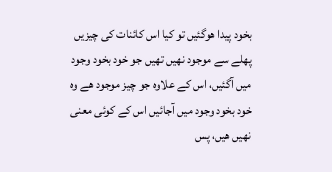بخود پیدا ھوگئیں تو کیا اس کائنات کی چیزیں پھلے سے موجود نھیں تھیں جو خود بخود وجود میں آگئیں، اس کے علاوہ جو چیز موجود ھے وہ خود بخود وجود میں آجائیں اس کے کوئی معنی نھیں ھیں، پس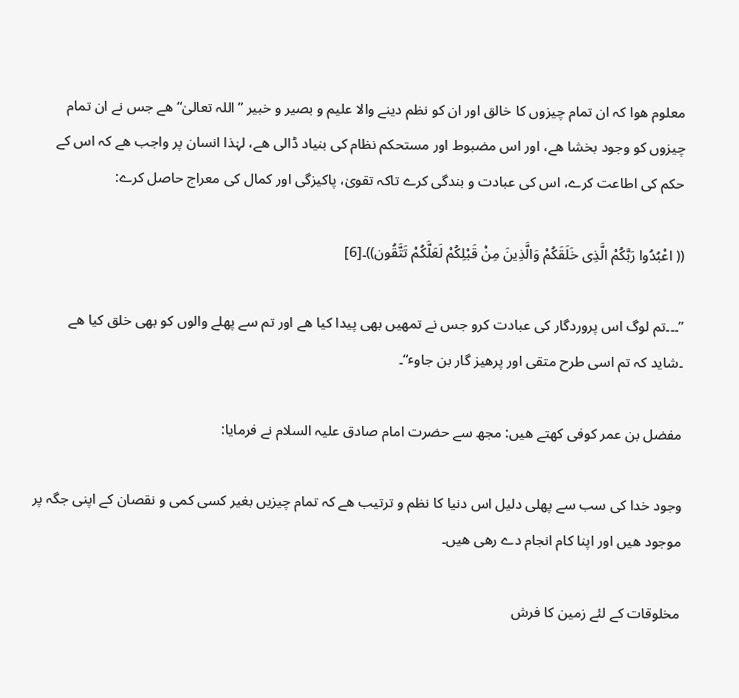معلوم ھوا کہ ان تمام چیزوں کا خالق اور ان کو نظم دینے والا علیم و بصیر و خبیر ”اللہ تعالیٰ“ ھے جس نے ان تمام چیزوں کو وجود بخشا ھے، اور اس مضبوط اور مستحکم نظام کی بنیاد ڈالی ھے، لہٰذا انسان پر واجب ھے کہ اس کے حکم کی اطاعت کرے، اس کی عبادت و بندگی کرے تاکہ تقویٰ، پاکیزگی اور کمال کی معراج حاصل کرے:

(( اعْبُدُوا رَبَّکُمْ الَّذِی خَلَقَکُمْ وَالَّذِینَ مِنْ قَبْلِکُمْ لَعَلَّکُمْ تَتَّقُون))۔[6]

”۔۔۔تم لوگ اس پروردگار کی عبادت کرو جس نے تمھیں بھی پیدا کیا ھے اور تم سے پھلے والوں کو بھی خلق کیا ھے ۔شاید کہ تم اسی طرح متقی اور پرھیز گار بن جاوٴ“۔

مفضل بن عمر کوفی کھتے ھیں: مجھ سے حضرت امام صادق علیہ السلام نے فرمایا:

وجود خدا کی سب سے پھلی دلیل اس دنیا کا نظم و ترتیب ھے کہ تمام چیزیں بغیر کسی کمی و نقصان کے اپنی جگہ پر موجود ھيں اور اپنا کام انجام دے رھی ھيں۔

مخلوقات کے لئے زمین کا فرش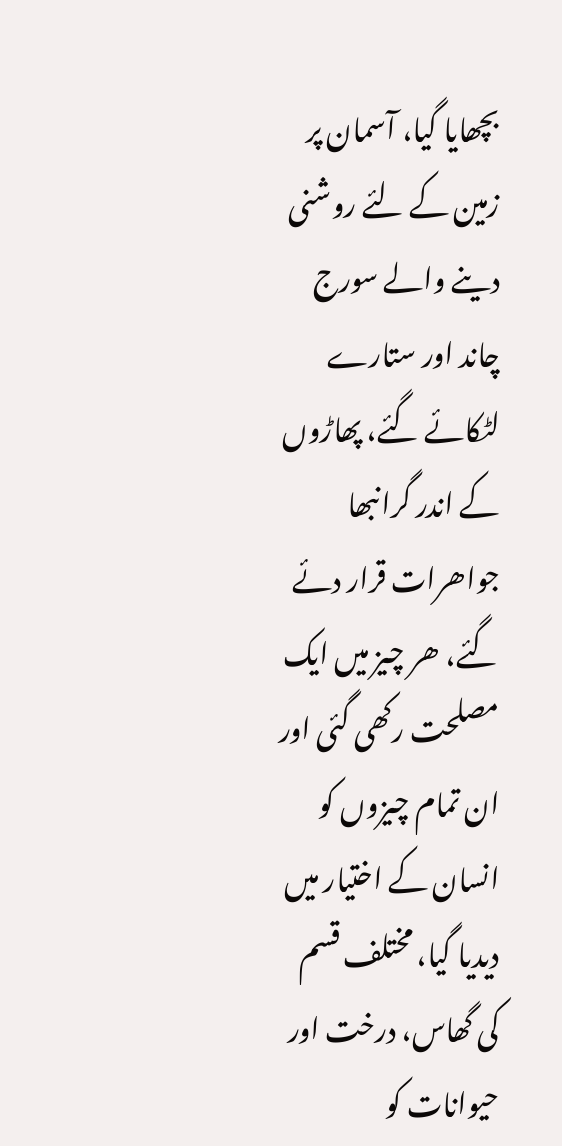بچھایا گیا، آسمان پر زمین کے لئے روشنی دینے والے سورج چاند اور ستارے لٹکائے گئے، پھاڑوں کے اندر گرانبھا جواھرات قرار دئے گئے، ھر چیز میں ایک مصلحت رکھی گئی اور ان تمام چیزوں کو انسان کے اختیار میں دیدیا گیا، مختلف قسم کی گھاس، درخت اور حیوانات کو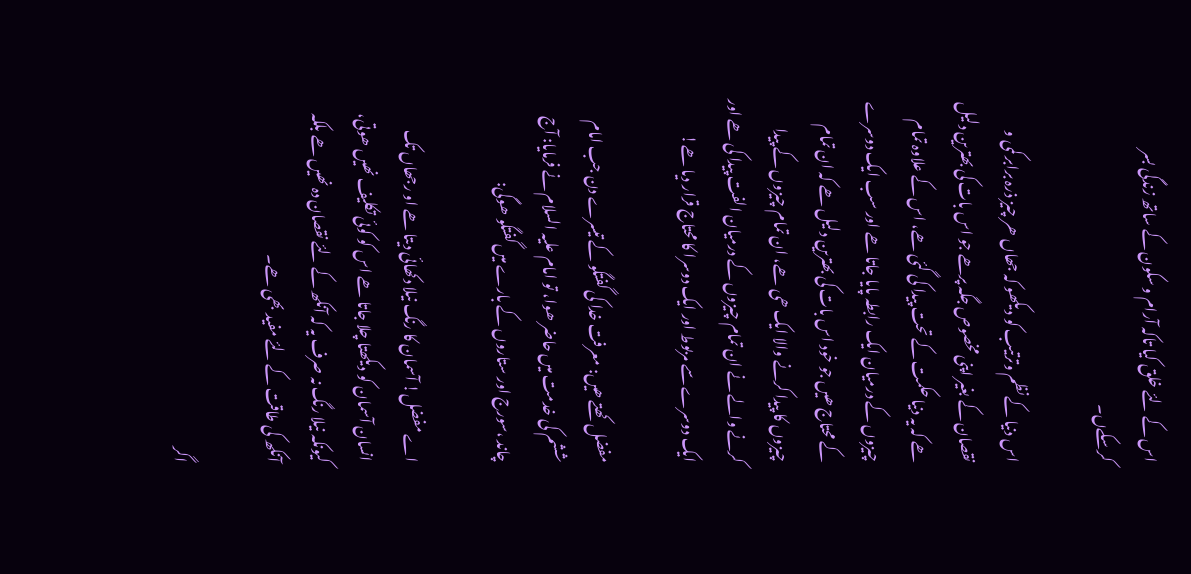اس کے لئے خلق کیا تاکہ آرام و سکون کے ساتھ زندگی بسر کرسکےں۔

اس دنیا کے نظم وترتیب کو دیکھو کہ جھاں ھر چیز ذرہ برابر کمی و نقصان کے بغیر اپنی مخصوص جگہ پرھے جو اس بات کی بھترین دلیل ھے کہ یہ دنیا حکمت کے تحت پیدا کی گئی ھے، اس کے علاوہ تمام چیزوں کے درمیان ایک رابطہ پایا جاتا ھے اور سب ایک دوسرے کے محتاج ھیں جو خود اس بات کی بھترین دلیل ھے کہ ان تمام چیزوں کا پیدا کرنے والا ایک ھی ھے، ان تمام چیزوں کے پیدا کرنے والے نے ان تمام چیزوں کے درمیان الفت پیدا کی ھے اور ایک دوسرے سے مربوط اور ایک دوسرا کا محتاج قرار دیا ھے!

مفضل کھتے ھیں: معرفت خدا کی گفتگو کے تیسرے دن جب امام ششم کی خدمت میں حاضر ھوا، تو امام علیہ السلام نے فرمایا: آج چاند ،سورج اور ستاروں کے بارے میں گفتگو ھوگی:

اے مفضل! آسمان کا رنگ نیلا دکھائی دیتا ھے او رجھاں تک انسان آسمان کو دیکھتا چلا جاتا ھے اس کو کوئی تکلیف نھیں ھوتی، کیونکہ نیلا رنگ نہ صرف یہ کہ آنکھ کے لئے نقصان دہ نھیں ھے بلکہ آنکھ کی طاقت کے لئے مفید بھی ھے۔

اگر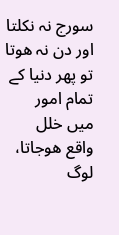سورج نہ نکلتا اور دن نہ ھوتا تو پھر دنیا کے تمام امور میں خلل واقع ھوجاتا، لوگ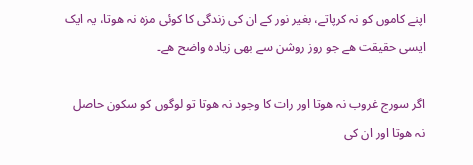اپنے کاموں کو نہ کرپاتے، بغیر نور کے ان کی زندگی کا کوئی مزہ نہ ھوتا، یہ ایک ایسی حقیقت ھے جو روز روشن سے بھی زیادہ واضح ھے۔

اگر سورج غروب نہ ھوتا اور رات کا وجود نہ ھوتا تو لوگوں کو سکون حاصل نہ ھوتا اور ان کی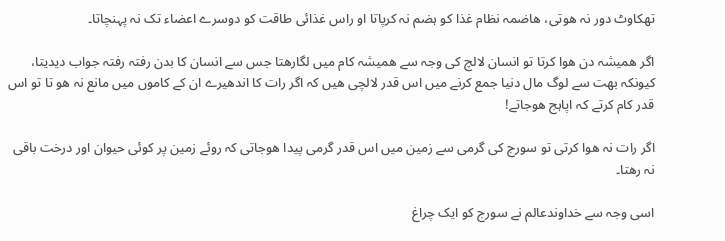تھکاوٹ دور نہ ھوتی، ھاضمہ نظام غذا کو ہضم نہ کرپاتا او راس غذائی طاقت کو دوسرے اعضاء تک نہ پہنچاتا۔

اگر ھمیشہ دن ھوا کرتا تو انسان لالچ کی وجہ سے ھمیشہ کام میں لگارھتا جس سے انسان کا بدن رفتہ رفتہ جواب دیدیتا، کیونکہ بھت سے لوگ مال دنیا جمع کرنے میں اس قدر لالچی ھیں کہ اگر رات کا اندھیرے ان کے کاموں میں مانع نہ ھو تا تو اس قدر کام کرتے کہ اپاہج ھوجاتے!

اگر رات نہ ھوا کرتی تو سورج کی گرمی سے زمین میں اس قدر گرمی پیدا ھوجاتی کہ روئے زمین پر کوئی حیوان اور درخت باقی نہ رھتا۔

اسی وجہ سے خداوندعالم نے سورج کو ایک چراغ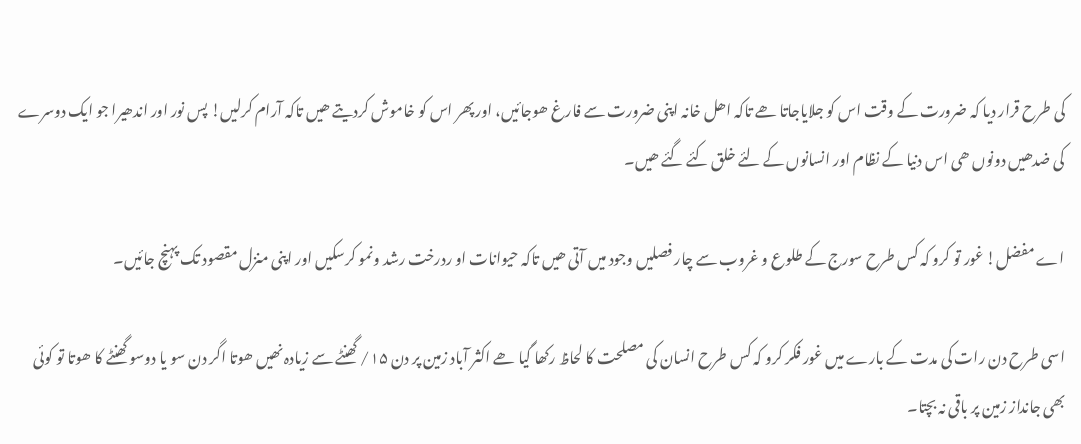کی طرح قرار دیا کہ ضرورت کے وقت اس کو جلایاجاتا ھے تاکہ اھل خانہ اپنی ضرورت سے فارغ ھوجائیں، اور پھر اس کو خاموش کردیتے ھیں تاکہ آرام کرلیں! پس نور اور اندھیرا جو ایک دوسرے کی ضدھیں دونوں ھی اس دنیا کے نظام اور انسانوں کے لئے خلق کئے گئے ھیں۔

اے مفضل! غور تو کرو کہ کس طرح سورج کے طلوع و غروب سے چار فصلیں وجود میں آتی ھیں تاکہ حیوانات او ردرخت رشد ونمو کرسکیں اور اپنی منزل مقصود تک پہنچ جائیں۔

اسی طرح دن رات کی مدت کے بارے میں غور فکر کرو کہ کس طرح انسان کی مصلحت کا لحاظ رکھا گیا ھے اکثر آباد زمین پر دن ۱۵/ گھنٹے سے زیادہ نھیں ھوتا اگر دن سو یا دوسو گھنٹے کا ھوتا تو کوئی بھی جانداز زمین پر باقی نہ بچتا۔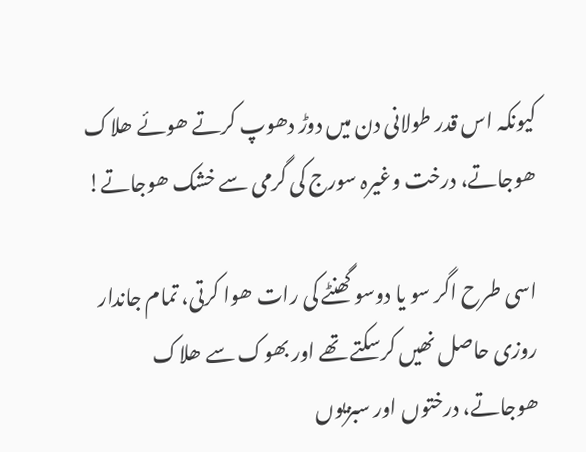کیونکہ اس قدر طولانی دن میں دوڑ دھوپ کرتے ھوئے ھلاک ھوجاتے، درخت وغیرہ سورج کی گرمی سے خشک ھوجاتے!

اسی طرح اگر سو یا دوسو گھنٹے کی رات ھوا کرتی، تمام جاندار روزی حاصل نھیں کرسکتے تھے اور بھوک سے ھلاک ھوجاتے، درختوں اور سبزیوں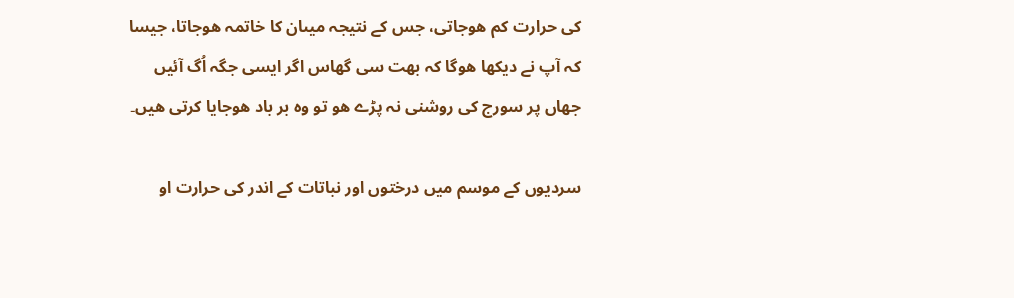کی حرارت کم ھوجاتی، جس کے نتیجہ میںان کا خاتمہ ھوجاتا، جیسا کہ آپ نے دیکھا ھوگا کہ بھت سی گھاس اگر ایسی جگہ اُگ آئیں جھاں پر سورج کی روشنی نہ پڑے ھو تو وہ بر باد ھوجایا کرتی ھیں۔

سردیوں کے موسم میں درختوں اور نباتات کے اندر کی حرارت او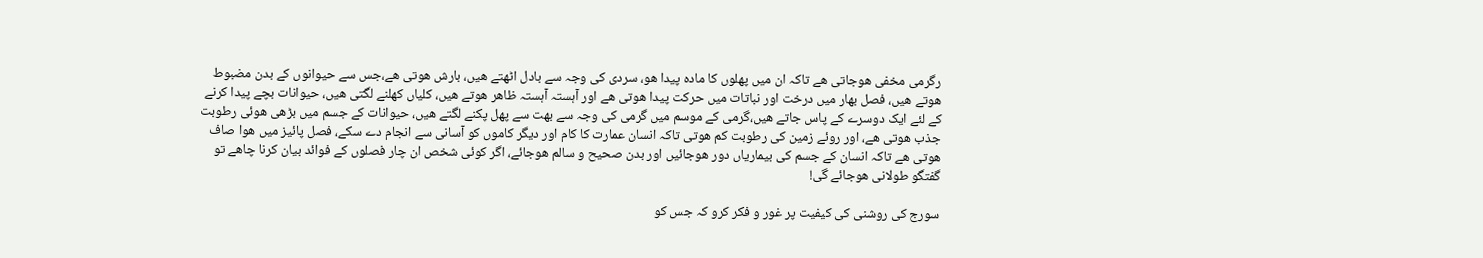رگرمی مخفی ھوجاتی ھے تاکہ ان میں پھلوں کا مادہ پیدا ھو، سردی کی وجہ سے بادل اٹھتے ھیں، بارش ھوتی ھے،جس سے حیوانوں کے بدن مضبوط ھوتے ھیں، فصل بھار میں درخت اور نباتات میں حرکت پیدا ھوتی ھے اور آہستہ آہستہ ظاھر ھوتے ھیں، کلیاں کھلنے لگتی ھیں، حیوانات بچے پیدا کرنے کے لئے ایک دوسرے کے پاس جاتے ھیں،گرمی کے موسم میں گرمی کی وجہ سے بھت سے پھل پکنے لگتے ھیں، حیوانات کے جسم میں بڑھی ھوئی رطوبت جذب ھوتی ھے، اور روئے زمین کی رطوبت کم ھوتی تاکہ انسان عمارت کا کام اور دیگر کاموں کو آسانی سے انجام دے سکے، فصل پائیز میں ھوا صاف ھوتی ھے تاکہ انسان کے جسم کی بیماریاں دور ھوجائیں اور بدن صحیح و سالم ھوجائے، اگر کوئی شخص ان چار فصلوں کے فوائد بیان کرنا چاھے تو گفتگو طولانی ھوجائے گی!

سورج کی روشنی کی کیفیت پر غور و فکر کرو کہ جس کو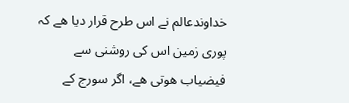خداوندعالم نے اس طرح قرار دیا ھے کہ پوری زمین اس کی روشنی سے فیضیاب ھوتی ھے، اگر سورج کے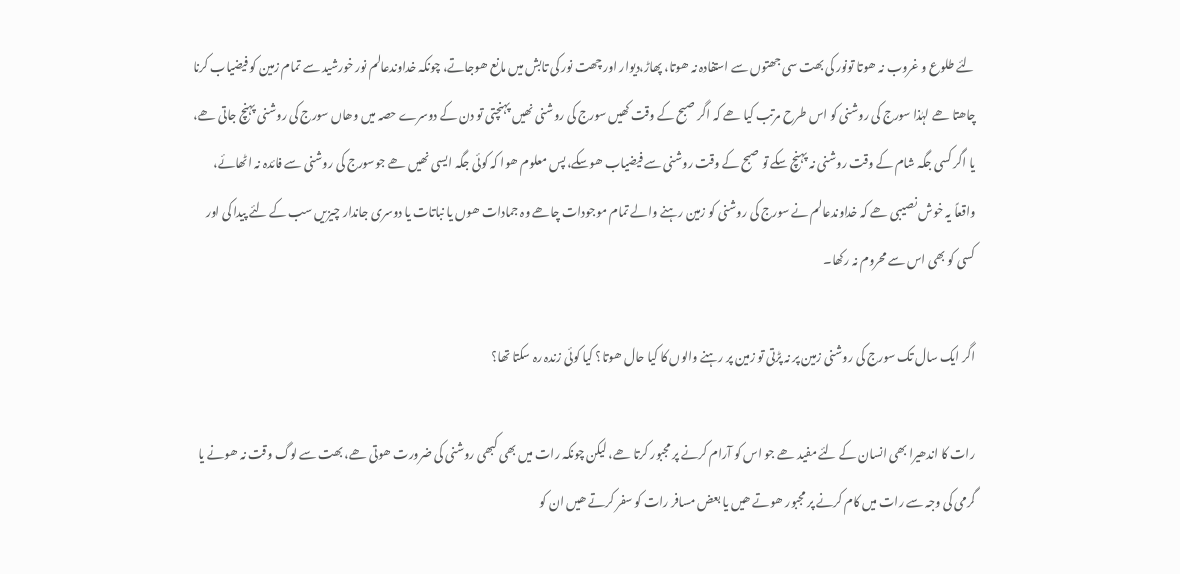لئے طلوع و غروب نہ ھوتا تونور کی بھت سی جھتوں سے استفادہ نہ ھوتا، پھاڑ،دیوار اور چھت نور کی تابش میں مانع ھوجاتے، چونکہ خداوندعالم نور خورشید سے تمام زمین کو فیضیاب کرنا چاھتا ھے لہٰذا سورج کی روشنی کو اس طرح مرتب کیا ھے کہ اگر صبح کے وقت کھیں سورج کی روشنی نھیں پہنچتی تو دن کے دوسرے حصہ میں وھاں سورج کی روشنی پہنچ جاتی ھے، یا اگر کسی جگہ شام کے وقت روشنی نہ پہنچ سکے تو صبح کے وقت روشنی سے فیضیاب ھوسکے، پس معلوم ھوا کہ کوئی جگہ ایسی نھیں ھے جوسورج کی روشنی سے فائدہ نہ اٹھائے، واقعاً یہ خوش نصیبی ھے کہ خداوندعالم نے سورج کی روشنی کو زمین رہنے والے تمام موجودات چاھے وہ جمادات ھوں یا نباتات یا دوسری جاندار چیزیں سب کے لئے پیدا کی اور کسی کو بھی اس سے محروم نہ رکھا۔

اگر ایک سال تک سورج کی روشنی زمین پر نہ پڑتی تو زمین پر رہنے والوں کا کیا حال ھوتا؟ کیا کوئی زندہ رہ سکتا تھا؟

رات کا اندھیرا بھی انسان کے لئے مفید ھے جو اس کو آرام کرنے پر مجبور کرتا ھے، لیکن چونکہ رات میں بھی کبھی روشنی کی ضرورت ھوتی ھے، بھت سے لوگ وقت نہ ھونے یا گرمی کی وجہ سے رات میں کام کرنے پر مجبور ھوتے ھیں یا بعض مسافر رات کو سفر کرتے ھیں ان کو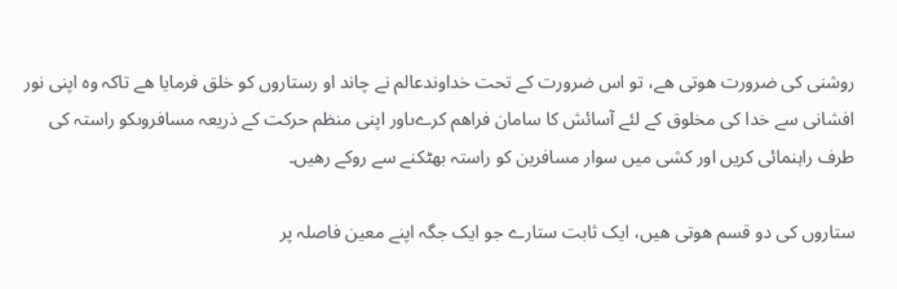روشنی کی ضرورت ھوتی ھے، تو اس ضرورت کے تحت خداوندعالم نے چاند او رستاروں کو خلق فرمایا ھے تاکہ وہ اپنی نور افشانی سے خدا کی مخلوق کے لئے آسائش کا سامان فراھم کرےںاور اپنی منظم حرکت کے ذریعہ مسافروںکو راستہ کی طرف راہنمائی کریں اور کشی میں سوار مسافرین کو راستہ بھٹکنے سے روکے رھیں۔

ستاروں کی دو قسم ھوتی ھیں، ایک ثابت ستارے جو ایک جگہ اپنے معین فاصلہ پر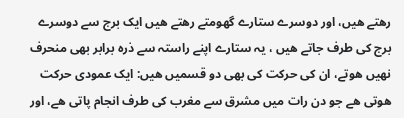رھتے ھیں، اور دوسرے ستارے گھومتے رھتے ھیں ایک برج سے دوسرے برج کی طرف جاتے ھیں ، یہ ستارے اپنے راستہ سے ذرہ برابر بھی منحرف نھیں ھوتے، ان کی حرکت کی بھی دو قسمیں ھیں: ایک عمودی حرکت ھوتی ھے جو دن رات میں مشرق سے مغرب کی طرف انجام پاتی ھے، اور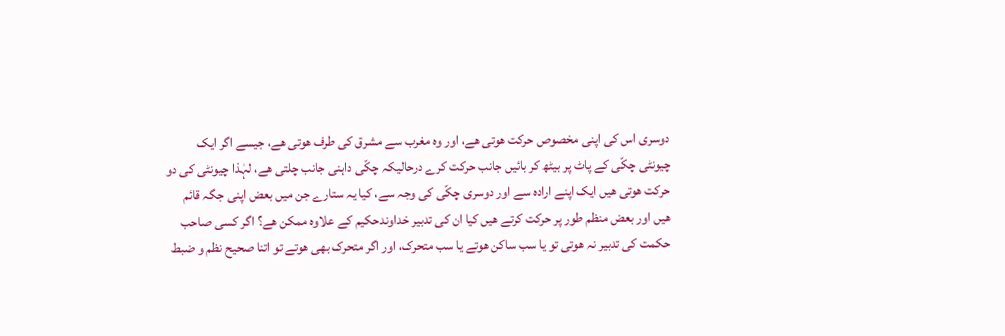دوسری اس کی اپنی مخصوص حرکت ھوتی ھے، اور وہ مغرب سے مشرق کی طرف ھوتی ھے، جیسے اگر ایک چیونٹی چکّی کے پاٹ پر بیٹھ کر بائیں جانب حرکت کرے درحالیکہ چکّی داہنی جانب چلتی ھے، لہٰذا چیونٹی کی دو حرکت ھوتی ھيں ایک اپنے ارادہ سے اور دوسری چکّی کی وجہ سے، کیا یہ ستارے جن میں بعض اپنی جگہ قائم ھیں اور بعض منظم طور پر حرکت کرتے ھیں کیا ان کی تدبیر خداوندحکیم کے علاوہ ممکن ھے؟ اگر کسی صاحب حکمت کی تدبیر نہ ھوتی تو یا سب ساکن ھوتے یا سب متحرک، اور اگر متحرک بھی ھوتے تو اتنا صحیح نظم و ضبط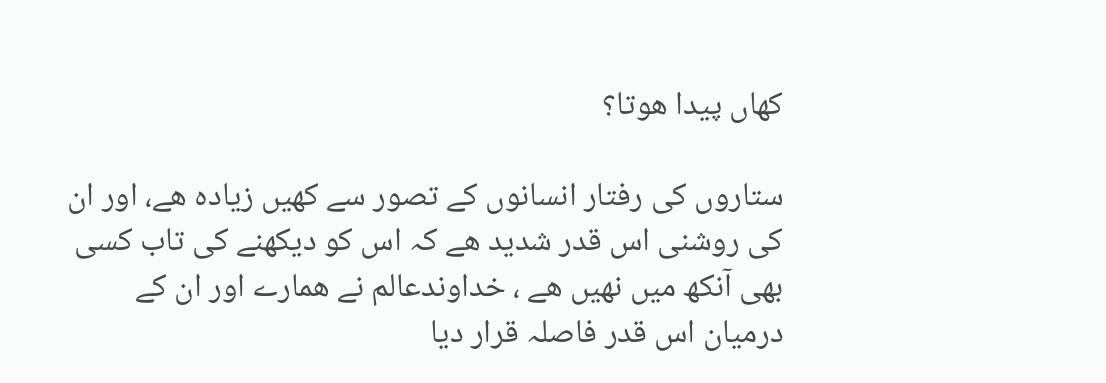کھاں پیدا ھوتا؟

ستاروں کی رفتار انسانوں کے تصور سے کھیں زیادہ ھے، اور ان کی روشنی اس قدر شدید ھے کہ اس کو دیکھنے کی تاب کسی بھی آنکھ میں نھیں ھے ، خداوندعالم نے ھمارے اور ان کے درمیان اس قدر فاصلہ قرار دیا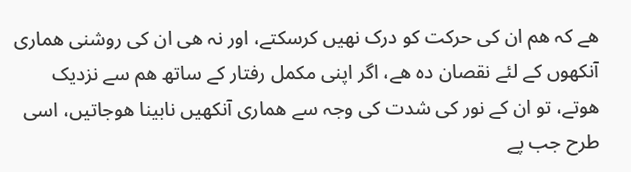ھے کہ ھم ان کی حرکت کو درک نھیں کرسکتے، اور نہ ھی ان کی روشنی ھماری آنکھوں کے لئے نقصان دہ ھے، اگر اپنی مکمل رفتار کے ساتھ ھم سے نزدیک ھوتے، تو ان کے نور کی شدت کی وجہ سے ھماری آنکھیں نابینا ھوجاتیں، اسی طرح جب پے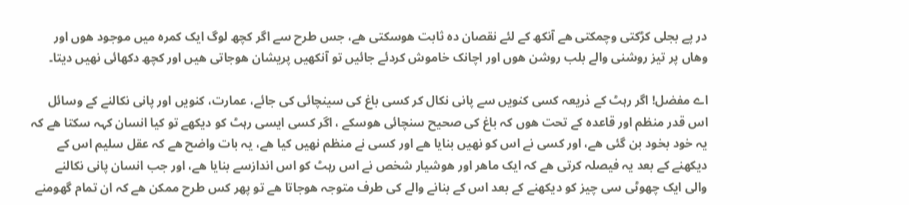در پے بجلی کڑکتی وچمکتی ھے آنکھ کے لئے نقصان دہ ثابت ھوسکتی ھے، جس طرح سے اگر کچھ لوگ ایک کمرہ میں موجود ھوں اور وھاں پر تیز روشنی والے بلب روشن ھوں اور اچانک خاموش کردئے جائیں تو آنکھیں پریشان ھوجاتی ھيں اور کچھ دکھائی نھیں دیتا۔

اے مفضل! اگر رہٹ کے ذریعہ کسی کنویں سے پانی نکال کر کسی باغ کی سینچائی کی جائے، عمارت، کنویں اور پانی نکالنے کے وسائل اس قدر منظم اور قاعدہ کے تحت ھوں کہ باغ کی صحیح سنچائی ھوسکے ، اگر کسی ایسی رہٹ کو دیکھے تو کیا انسان کہہ سکتا ھے کہ یہ خود بخود بن گئی ھے، اور کسی نے اس کو نھیں بنایا ھے اور کسی نے منظم نھیں کیا ھے، یہ بات واضح ھے کہ عقل سلیم اس کے دیکھنے کے بعد یہ فیصلہ کرتی ھے کہ ایک ماھر اور ھوشیار شخص نے اس رہٹ کو اس اندازسے بنایا ھے، اور جب انسان پانی نکالنے والی ایک چھوٹی سی چیز کو دیکھنے کے بعد اس کے بنانے والے کی طرف متوجہ ھوجاتا ھے تو پھر کس طرح ممکن ھے کہ ان تمام گھومنے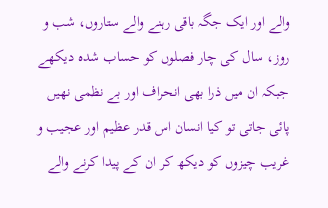والے اور ایک جگہ باقی رہنے والے ستاروں، شب و روز، سال کی چار فصلوں کو حساب شدہ دیکھے جبکہ ان میں ذرا بھی انحراف اور بے نظمی نھیں پائی جاتی تو کیا انسان اس قدر عظیم اور عجیب و غریب چیزوں کو دیکھ کر ان کے پیدا کرنے والے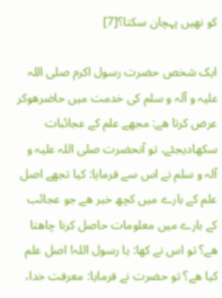کو نھیں پہچان سکتا؟[7]

ایک شخص حضرت رسول اکرم صلی اللہ علیہ و آلہ و سلم کی خدمت میں حاضرھوکر عرض کرتا ھے: مجھے علم کے عجائبات سکھادیجئے، تو آنحضرت صلی اللہ علیہ و آلہ و سلم نے اس سے فرمایا: کیا تجھے اصل علم کے بارے میں کچھ خبر ھے جو عجائب کے بارے میں معلومات حاصل کرنا چاھتا ھے؟ تو اس نے کھا: یا رسول اللہ! اصل علم کیا ھے؟ تو حضرت نے فرمایا: معرفت خدا،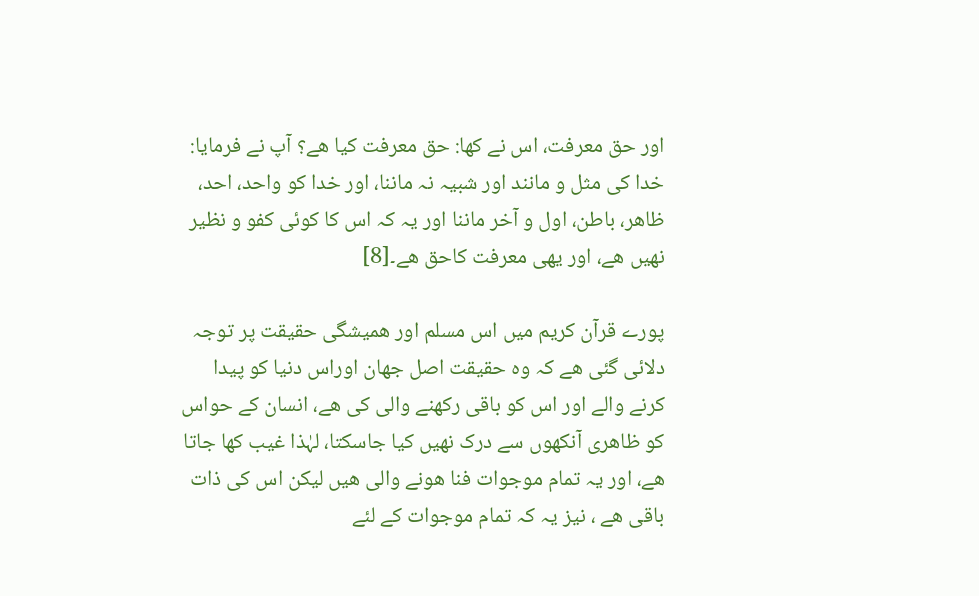اور حق معرفت، اس نے کھا: حق معرفت کیا ھے؟ آپ نے فرمایا: خدا کی مثل و مانند اور شبیہ نہ ماننا، اور خدا کو واحد، احد، ظاھر، باطن، اول و آخر ماننا اور یہ کہ اس کا کوئی کفو و نظیر نھیں ھے، اور یھی معرفت کاحق ھے۔[8]

پورے قرآن کریم میں اس مسلم اور ھمیشگی حقیقت پر توجہ دلائی گئی ھے کہ وہ حقیقت اصل جھان اوراس دنیا کو پیدا کرنے والے اور اس کو باقی رکھنے والی کی ھے، انسان کے حواس کو ظاھری آنکھوں سے درک نھیں کیا جاسکتا، لہٰذا غیب کھا جاتا ھے، اور یہ تمام موجوات فنا ھونے والی ھیں لیکن اس کی ذات باقی ھے ، نیز یہ کہ تمام موجوات کے لئے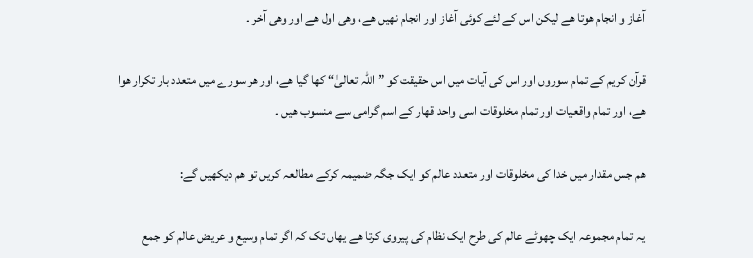آغاز و انجام ھوتا ھے لیکن اس کے لئے کوئی آغاز اور انجام نھیں ھے، وھی اول ھے اور وھی آخر ۔

قرآن کریم کے تمام سوروں اور اس کی آیات میں اس حقیقت کو ”اللہ تعالیٰ“ کھا گیا ھے، اور ھر سورے میں متعدد بار تکرار ھوا ھے، اور تمام واقعیات اور تمام مخلوقات اسی واحد قھار کے اسم گرامی سے منسوب ھیں ۔

ھم جس مقدار میں خدا کی مخلوقات اور متعدد عالم کو ایک جگہ ضمیمہ کرکے مطالعہ کریں تو ھم دیکھیں گے:

یہ تمام مجموعہ ایک چھوٹے عالم کی طرح ایک نظام کی پیروی کرتا ھے یھاں تک کہ اگر تمام وسیع و عریض عالم کو جمع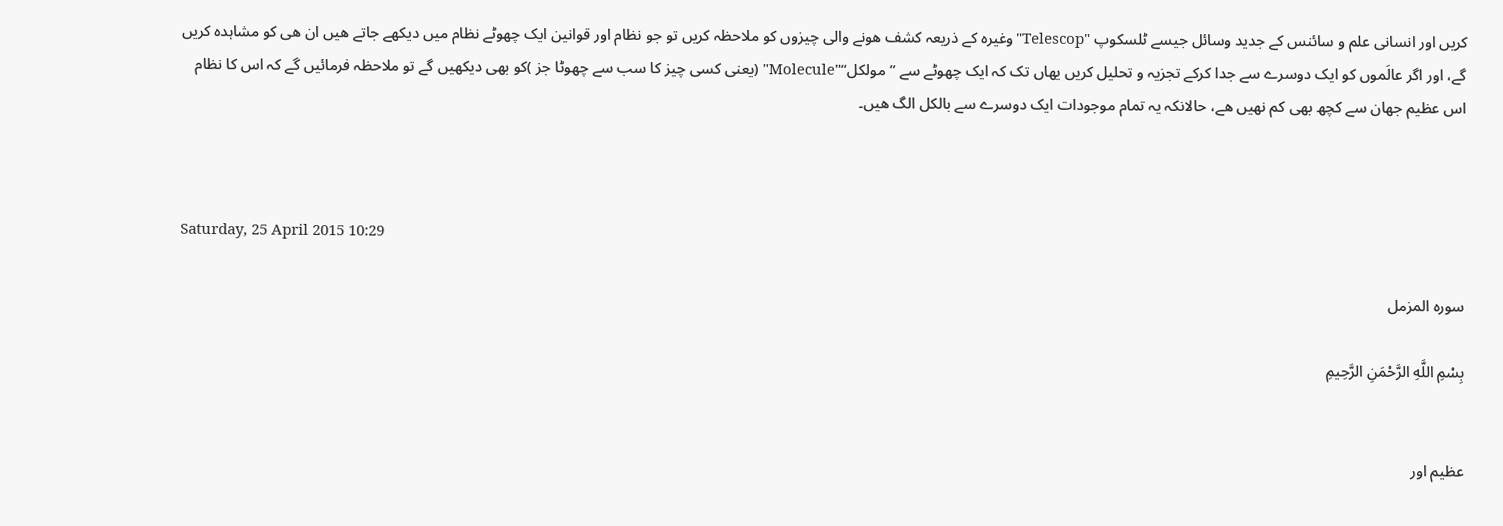کریں اور انسانی علم و سائنس کے جدید وسائل جیسے ٹلسکوپ "Telescop"وغیرہ کے ذریعہ کشف ھونے والی چیزوں کو ملاحظہ کریں تو جو نظام اور قوانین ایک چھوٹے نظام میں دیکھے جاتے ھیں ان ھی کو مشاہدہ کریں گے، اور اگر عالَموں کو ایک دوسرے سے جدا کرکے تجزیہ و تحلیل کریں یھاں تک کہ ایک چھوٹے سے ”مولکل“"Molecule" (یعنی کسی چیز کا سب سے چھوٹا جز )کو بھی دیکھیں گے تو ملاحظہ فرمائیں گے کہ اس کا نظام اس عظیم جھان سے کچھ بھی کم نھیں ھے، حالانکہ یہ تمام موجودات ایک دوسرے سے بالکل الگ ھیں۔



Saturday, 25 April 2015 10:29

سوره المزمل

بِسْمِ اللَّهِ الرَّحْمَنِ الرَّحِيمِ


عظیم اور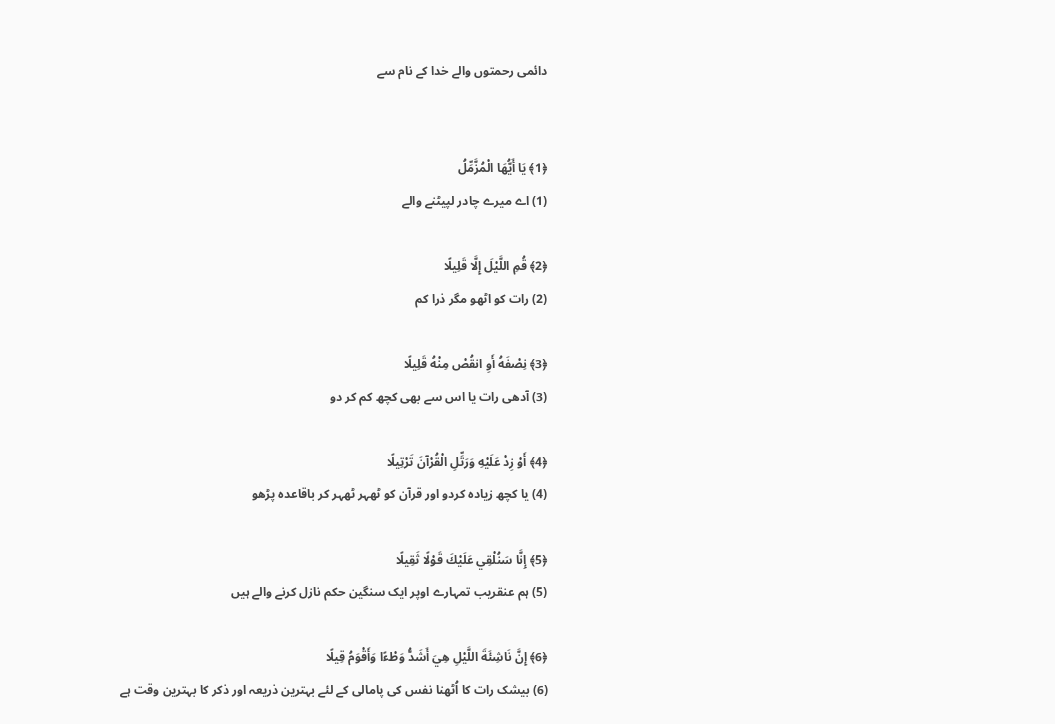دائمی رحمتوں والے خدا کے نام سے


﴿1﴾ يَا أَيُّهَا الْمُزَّمِّلُ
(1) اے میرے چادر لپیٹنے والے

﴿2﴾ قُمِ اللَّيْلَ إِلَّا قَلِيلًا
(2) رات کو اٹھو مگر ذرا کم

﴿3﴾ نِصْفَهُ أَوِ انقُصْ مِنْهُ قَلِيلًا
(3) آدھی رات یا اس سے بھی کچھ کم کر دو

﴿4﴾ أَوْ زِدْ عَلَيْهِ وَرَتِّلِ الْقُرْآنَ تَرْتِيلًا
(4) یا کچھ زیادہ کردو اور قرآن کو ٹھہر ٹھہر کر باقاعدہ پڑھو

﴿5﴾ إِنَّا سَنُلْقِي عَلَيْكَ قَوْلًا ثَقِيلًا
(5) ہم عنقریب تمہارے اوپر ایک سنگین حکم نازل کرنے والے ہیں

﴿6﴾ إِنَّ نَاشِئَةَ اللَّيْلِ هِيَ أَشَدُّ وَطْءًا وَأَقْوَمُ قِيلًا
(6) بیشک رات کا اُٹھنا نفس کی پامالی کے لئے بہترین ذریعہ اور ذکر کا بہترین وقت ہے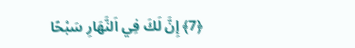﴿7﴾ إِنَّ لَكَ فِي اَلنَّهَارِ سَبْحًا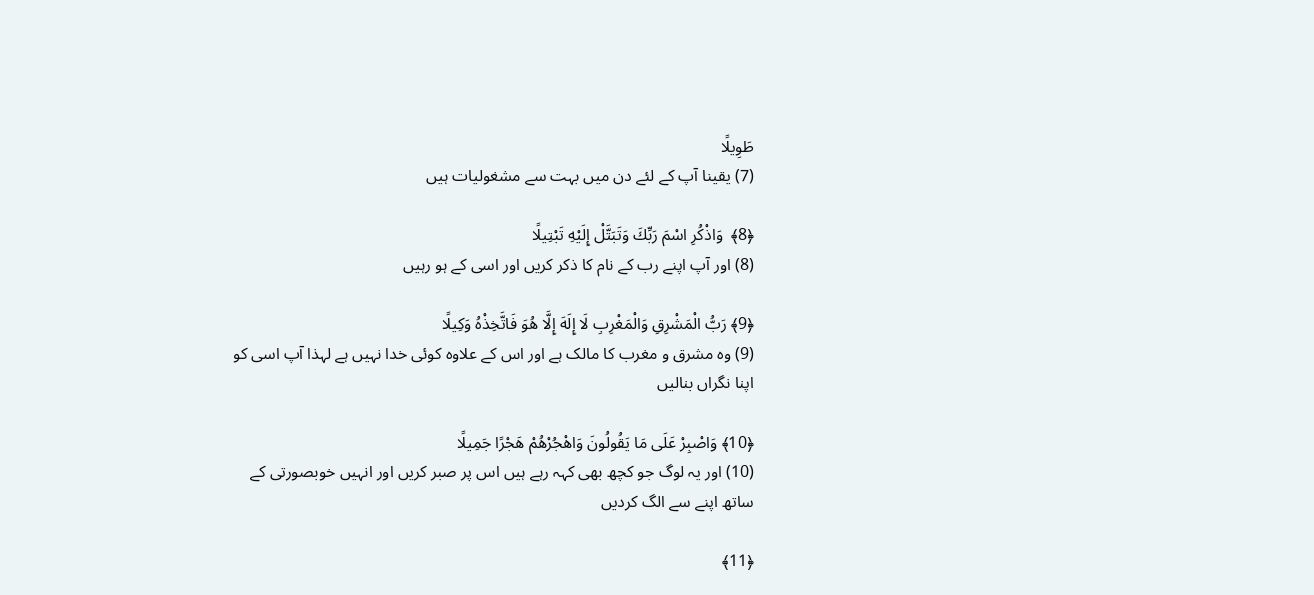طَوِيلًا
(7) یقینا آپ کے لئے دن میں بہت سے مشغولیات ہیں

﴿8﴾  وَاذْكُرِ اسْمَ رَبِّكَ وَتَبَتَّلْ إِلَيْهِ تَبْتِيلًا
(8) اور آپ اپنے رب کے نام کا ذکر کریں اور اسی کے ہو رہیں

﴿9﴾ رَبُّ الْمَشْرِقِ وَالْمَغْرِبِ لَا إِلَهَ إِلَّا هُوَ فَاتَّخِذْهُ وَكِيلًا
(9) وہ مشرق و مغرب کا مالک ہے اور اس کے علاوہ کوئی خدا نہیں ہے لہذا آپ اسی کو اپنا نگراں بنالیں

﴿10﴾ وَاصْبِرْ عَلَى مَا يَقُولُونَ وَاهْجُرْهُمْ هَجْرًا جَمِيلًا
(10) اور یہ لوگ جو کچھ بھی کہہ رہے ہیں اس پر صبر کریں اور انہیں خوبصورتی کے ساتھ اپنے سے الگ کردیں

﴿11﴾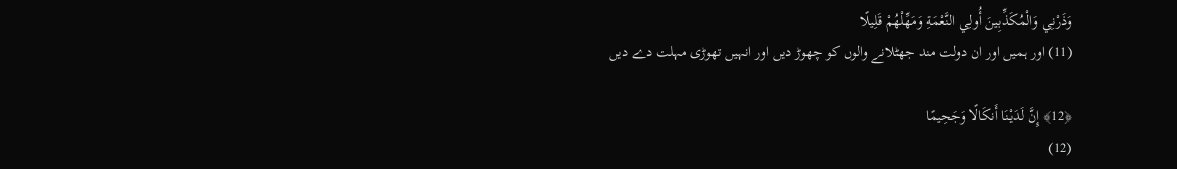وَذَرْنِي وَالْمُكَذِّبِينَ أُولِي النَّعْمَةِ وَمَهِّلْهُمْ قَلِيلًا
(11) اور ہمیں اور ان دولت مند جھٹلانے والوں کو چھوڑ دیں اور انہیں تھوڑی مہلت دے دیں

﴿12﴾ إِنَّ لَدَيْنَا أَنكَالًا وَجَحِيمًا
(12)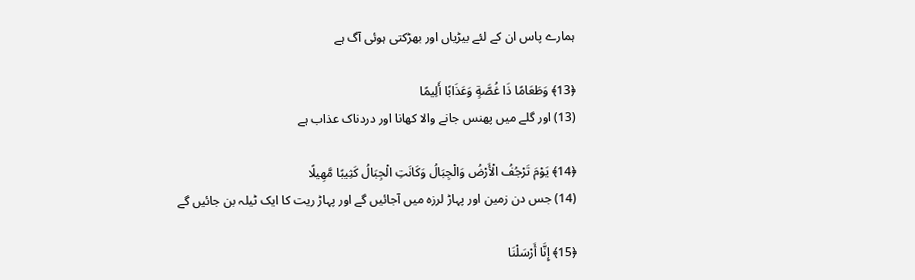ہمارے پاس ان کے لئے بیڑیاں اور بھڑکتی ہوئی آگ ہے

﴿13﴾ وَطَعَامًا ذَا غُصَّةٍ وَعَذَابًا أَلِيمًا
(13) اور گلے میں پھنس جانے والا کھانا اور دردناک عذاب ہے

﴿14﴾ يَوْمَ تَرْجُفُ الْأَرْضُ وَالْجِبَالُ وَكَانَتِ الْجِبَالُ كَثِيبًا مَّهِيلًا
(14) جس دن زمین اور پہاڑ لرزہ میں آجائیں گے اور پہاڑ ریت کا ایک ٹیلہ بن جائیں گے

﴿15﴾ إِنَّا أَرْسَلْنَا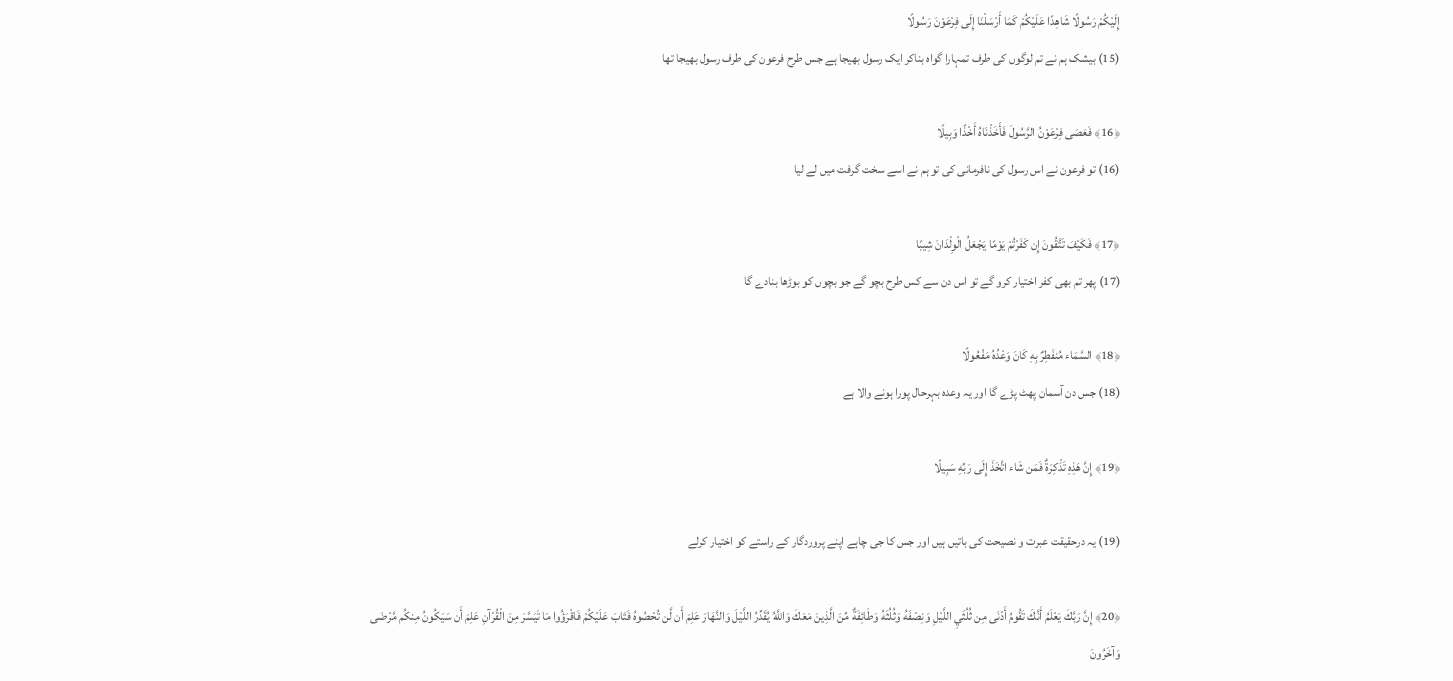إِلَيْكُمْ رَسُولًا شَاهِدًا عَلَيْكُمْ كَمَا أَرْسَلْنَا إِلَى فِرْعَوْنَ رَسُولًا
(15) بیشک ہم نے تم لوگوں کی طرف تمہارا گواہ بناکر ایک رسول بھیجا ہے جس طرح فرعون کی طرف رسول بھیجا تھا

﴿16﴾ فَعَصَى فِرْعَوْنُ الرَّسُولَ فَأَخَذْنَاهُ أَخْذًا وَبِيلًا
(16) تو فرعون نے اس رسول کی نافرمانی کی تو ہم نے اسے سخت گرفت میں لے لیا

﴿17﴾ فَكَيْفَ تَتَّقُونَ إِن كَفَرْتُمْ يَوْمًا يَجْعَلُ الْوِلْدَانَ شِيبًا
(17) پھر تم بھی کفر اختیار کرو گے تو اس دن سے کس طرح بچو گے جو بچوں کو بوڑھا بنادے گا

﴿18﴾ السَّمَاء مُنفَطِرٌ بِهِ كَانَ وَعْدُهُ مَفْعُولًا
(18) جس دن آسمان پھٹ پڑے گا اور یہ وعدہ بہرحال پورا ہونے والا ہے

﴿19﴾ إِنَّ هَذِهِ تَذْكِرَةٌ فَمَن شَاء اتَّخَذَ إِلَى رَبِّهِ سَبِيلًا

(19) یہ درحقیقت عبرت و نصیحت کی باتیں ہیں اور جس کا جی چاہے اپنے پروردگار کے راستے کو اختیار کرلے

﴿20﴾ إِنَّ رَبَّكَ يَعْلَمُ أَنَّكَ تَقُومُ أَدْنَى مِن ثُلُثَيِ اللَّيْلِ وَنِصْفَهُ وَثُلُثَهُ وَطَائِفَةٌ مِّنَ الَّذِينَ مَعَكَ وَاللَّهُ يُقَدِّرُ اللَّيْلَ وَالنَّهَارَ عَلِمَ أَن لَّن تُحْصُوهُ فَتَابَ عَلَيْكُمْ فَاقْرَؤُوا مَا تَيَسَّرَ مِنَ الْقُرْآنِ عَلِمَ أَن سَيَكُونُ مِنكُم مَّرْضَى وَآخَرُونَ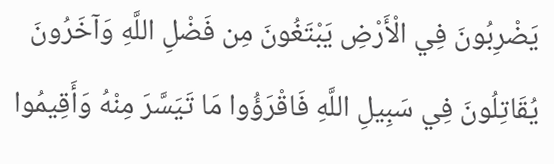يَضْرِبُونَ فِي الْأَرْضِ يَبْتَغُونَ مِن فَضْلِ اللَّهِ وَآخَرُونَ يُقَاتِلُونَ فِي سَبِيلِ اللَّهِ فَاقْرَؤُوا مَا تَيَسَّرَ مِنْهُ وَأَقِيمُوا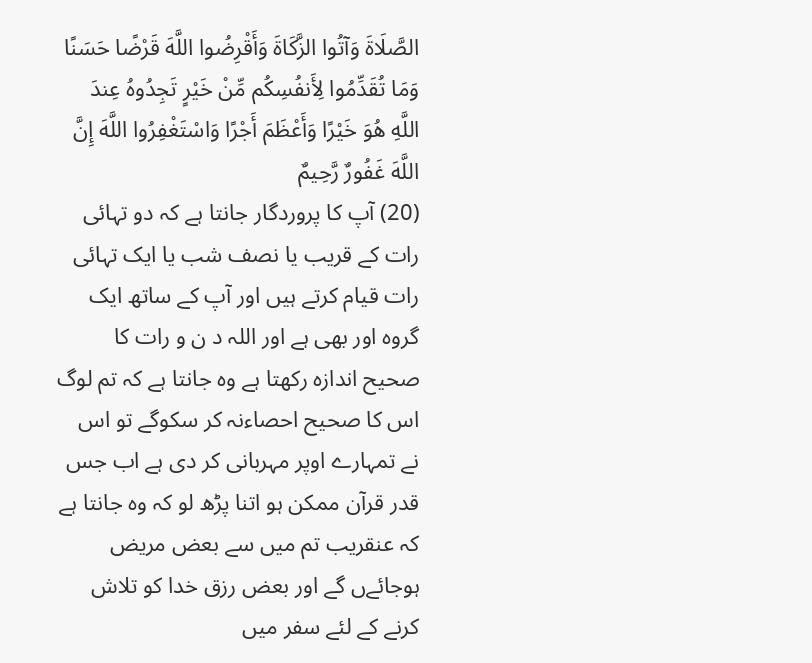الصَّلَاةَ وَآتُوا الزَّكَاةَ وَأَقْرِضُوا اللَّهَ قَرْضًا حَسَنًا وَمَا تُقَدِّمُوا لِأَنفُسِكُم مِّنْ خَيْرٍ تَجِدُوهُ عِندَ اللَّهِ هُوَ خَيْرًا وَأَعْظَمَ أَجْرًا وَاسْتَغْفِرُوا اللَّهَ إِنَّ اللَّهَ غَفُورٌ رَّحِيمٌ
(20) آپ کا پروردگار جانتا ہے کہ دو تہائی رات کے قریب یا نصف شب یا ایک تہائی رات قیام کرتے ہیں اور آپ کے ساتھ ایک گروہ اور بھی ہے اور اللہ د ن و رات کا صحیح اندازہ رکھتا ہے وہ جانتا ہے کہ تم لوگ اس کا صحیح احصاءنہ کر سکوگے تو اس نے تمہارے اوپر مہربانی کر دی ہے اب جس قدر قرآن ممکن ہو اتنا پڑھ لو کہ وہ جانتا ہے کہ عنقریب تم میں سے بعض مریض ہوجائےں گے اور بعض رزق خدا کو تلاش کرنے کے لئے سفر میں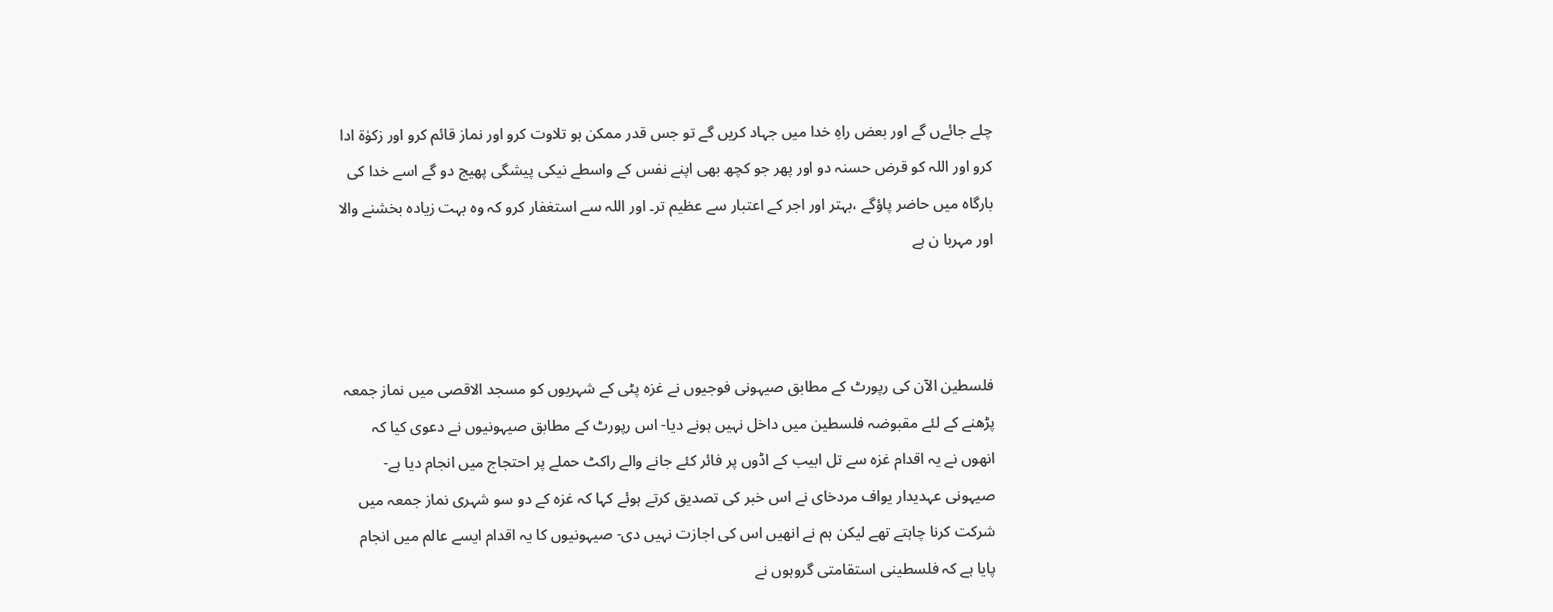چلے جائےں گے اور بعض راہِ خدا میں جہاد کریں گے تو جس قدر ممکن ہو تلاوت کرو اور نماز قائم کرو اور زکوٰة ادا کرو اور اللہ کو قرض حسنہ دو اور پھر جو کچھ بھی اپنے نفس کے واسطے نیکی پیشگی پھیج دو گے اسے خدا کی بارگاہ میں حاضر پاؤگے ،بہتر اور اجر کے اعتبار سے عظیم تر۔ اور اللہ سے استغفار کرو کہ وہ بہت زیادہ بخشنے والا اور مہربا ن ہے



فلسطین الآن کی رپورٹ کے مطابق صیہونی فوجیوں نے غزہ پٹی کے شہریوں کو مسجد الاقصی میں نماز جمعہ پڑھنے کے لئے مقبوضہ فلسطین میں داخل نہیں ہونے دیا- اس رپورٹ کے مطابق صیہونیوں نے دعوی کیا کہ انھوں نے یہ اقدام غزہ سے تل ابیب کے اڈوں پر فائر کئے جانے والے راکٹ حملے پر احتجاج میں انجام دیا ہے- صیہونی عہدیدار یواف مردخای نے اس خبر کی تصدیق کرتے ہوئے کہا کہ غزہ کے دو سو شہری نماز جمعہ میں شرکت کرنا چاہتے تھے لیکن ہم نے انھیں اس کی اجازت نہیں دی- صیہونیوں کا یہ اقدام ایسے عالم میں انجام پایا ہے کہ فلسطینی استقامتی گروہوں نے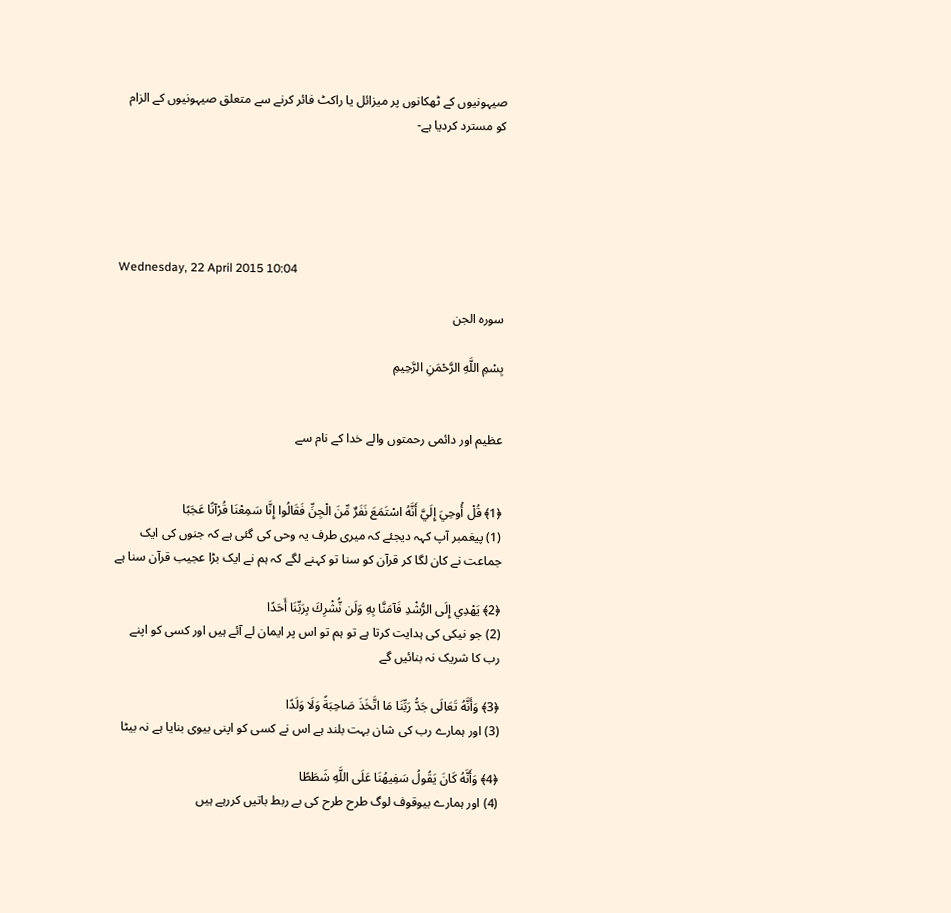صیہونیوں کے ٹھکانوں پر میزائل یا راکٹ فائر کرنے سے متعلق صیہونیوں کے الزام کو مسترد کردیا ہے-





Wednesday, 22 April 2015 10:04

سوره الجن

بِسْمِ اللَّهِ الرَّحْمَنِ الرَّحِيمِ


عظیم اور دائمی رحمتوں والے خدا کے نام سے


﴿1﴾ قُلْ أُوحِيَ إِلَيَّ أَنَّهُ اسْتَمَعَ نَفَرٌ مِّنَ الْجِنِّ فَقَالُوا إِنَّا سَمِعْنَا قُرْآنًا عَجَبًا
(1) پیغمبر آپ کہہ دیجئے کہ میری طرف یہ وحی کی گئی ہے کہ جنوں کی ایک جماعت نے کان لگا کر قرآن کو سنا تو کہنے لگے کہ ہم نے ایک بڑا عجیب قرآن سنا ہے

﴿2﴾ يَهْدِي إِلَى الرُّشْدِ فَآمَنَّا بِهِ وَلَن نُّشْرِكَ بِرَبِّنَا أَحَدًا
(2) جو نیکی کی ہدایت کرتا ہے تو ہم تو اس پر ایمان لے آئے ہیں اور کسی کو اپنے رب کا شریک نہ بنائیں گے

﴿3﴾ وَأَنَّهُ تَعَالَى جَدُّ رَبِّنَا مَا اتَّخَذَ صَاحِبَةً وَلَا وَلَدًا
(3) اور ہمارے رب کی شان بہت بلند ہے اس نے کسی کو اپنی بیوی بنایا ہے نہ بیٹا

﴿4﴾ وَأَنَّهُ كَانَ يَقُولُ سَفِيهُنَا عَلَى اللَّهِ شَطَطًا
(4) اور ہمارے بیوقوف لوگ طرح طرح کی بے ربط باتیں کررہے ہیں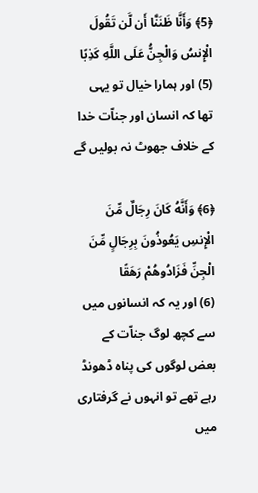﴿5﴾ وَأَنَّا ظَنَنَّا أَن لَّن تَقُولَ الْإِنسُ وَالْجِنُّ عَلَى اللَّهِ كَذِبًا
(5) اور ہمارا خیال تو یہی تھا کہ انسان اور جناّت خدا کے خلاف جھوٹ نہ بولیں گے

﴿6﴾ وَأَنَّهُ كَانَ رِجَالٌ مِّنَ الْإِنسِ يَعُوذُونَ بِرِجَالٍ مِّنَ الْجِنِّ فَزَادُوهُمْ رَهَقًا
(6) اور یہ کہ انسانوں میں سے کچھ لوگ جناّت کے بعض لوگوں کی پناہ ڈھونڈ رہے تھے تو انہوں نے گرفتاری میں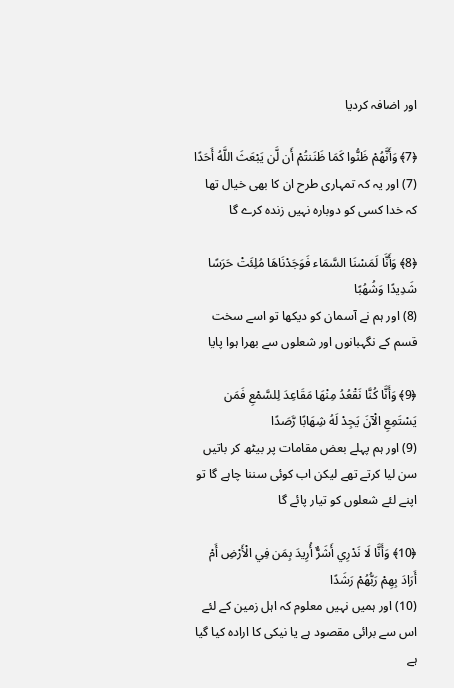اور اضافہ کردیا

﴿7﴾ وَأَنَّهُمْ ظَنُّوا كَمَا ظَنَنتُمْ أَن لَّن يَبْعَثَ اللَّهُ أَحَدًا
(7) اور یہ کہ تمہاری طرح ان کا بھی خیال تھا کہ خدا کسی کو دوبارہ نہیں زندہ کرے گا

﴿8﴾ وَأَنَّا لَمَسْنَا السَّمَاء فَوَجَدْنَاهَا مُلِئَتْ حَرَسًا شَدِيدًا وَشُهُبًا
(8) اور ہم نے آسمان کو دیکھا تو اسے سخت قسم کے نگہبانوں اور شعلوں سے بھرا ہوا پایا

﴿9﴾ وَأَنَّا كُنَّا نَقْعُدُ مِنْهَا مَقَاعِدَ لِلسَّمْعِ فَمَن يَسْتَمِعِ الْآنَ يَجِدْ لَهُ شِهَابًا رَّصَدًا
(9) اور ہم پہلے بعض مقامات پر بیٹھ کر باتیں سن لیا کرتے تھے لیکن اب کوئی سننا چاہے گا تو اپنے لئے شعلوں کو تیار پائے گا

﴿10﴾ وَأَنَّا لَا نَدْرِي أَشَرٌّ أُرِيدَ بِمَن فِي الْأَرْضِ أَمْ أَرَادَ بِهِمْ رَبُّهُمْ رَشَدًا
(10) اور ہمیں نہیں معلوم کہ اہل زمین کے لئے اس سے برائی مقصود ہے یا نیکی کا ارادہ کیا گیا ہے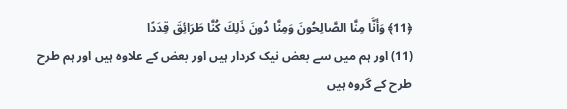﴿11﴾ وَأَنَّا مِنَّا الصَّالِحُونَ وَمِنَّا دُونَ ذَلِكَ كُنَّا طَرَائِقَ قِدَدًا
(11) اور ہم میں سے بعض نیک کردار ہیں اور بعض کے علاوہ ہیں اور ہم طرح طرح کے گروہ ہیں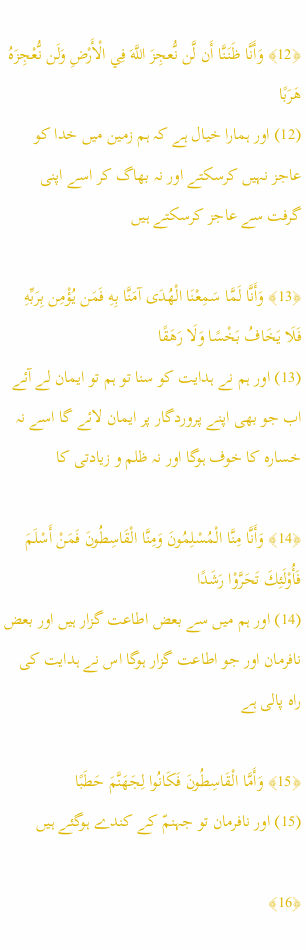﴿12﴾ وَأَنَّا ظَنَنَّا أَن لَّن نُّعجِزَ اللَّهَ فِي الْأَرْضِ وَلَن نُّعْجِزَهُ هَرَبًا
(12) اور ہمارا خیال ہے کہ ہم زمین میں خدا کو عاجز نہیں کرسکتے اور نہ بھاگ کر اسے اپنی گرفت سے عاجز کرسکتے ہیں

﴿13﴾ وَأَنَّا لَمَّا سَمِعْنَا الْهُدَى آمَنَّا بِهِ فَمَن يُؤْمِن بِرَبِّهِ فَلَا يَخَافُ بَخْسًا وَلَا رَهَقًا
(13) اور ہم نے ہدایت کو سنا تو ہم تو ایمان لے آئے اب جو بھی اپنے پروردگار پر ایمان لائے گا اسے نہ خسارہ کا خوف ہوگا اور نہ ظلم و زیادتی کا

﴿14﴾ وَأَنَّا مِنَّا الْمُسْلِمُونَ وَمِنَّا الْقَاسِطُونَ فَمَنْ أَسْلَمَ فَأُوْلَئِكَ تَحَرَّوْا رَشَدًا
(14) اور ہم میں سے بعض اطاعت گزار ہیں اور بعض نافرمان اور جو اطاعت گزار ہوگا اس نے ہدایت کی راہ پالی ہے

﴿15﴾ وَأَمَّا الْقَاسِطُونَ فَكَانُوا لِجَهَنَّمَ حَطَبًا
(15) اور نافرمان تو جہنمّ کے کندے ہوگئے ہیں

﴿16﴾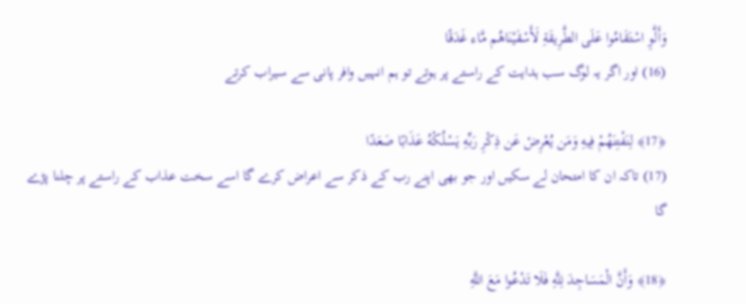وَأَلَّوِ اسْتَقَامُوا عَلَى الطَّرِيقَةِ لَأَسْقَيْنَاهُم مَّاء غَدَقًا
(16) اور اگر یہ لوگ سب ہدایت کے راستے پر ہوتے تو ہم انہیں وافر پانی سے سیراب کرتے

﴿17﴾ لِنَفْتِنَهُمْ فِيهِ وَمَن يُعْرِضْ عَن ذِكْرِ رَبِّهِ يَسْلُكْهُ عَذَابًا صَعَدًا
(17) تاکہ ان کا امتحان لے سکیں اور جو بھی اپنے رب کے ذکر سے اعراض کرے گا اسے سخت عذاب کے راستے پر چلنا پڑے گا

﴿18﴾ وَأَنَّ الْمَسَاجِدَ لِلَّهِ فَلَا تَدْعُوا مَعَ اللَّهِ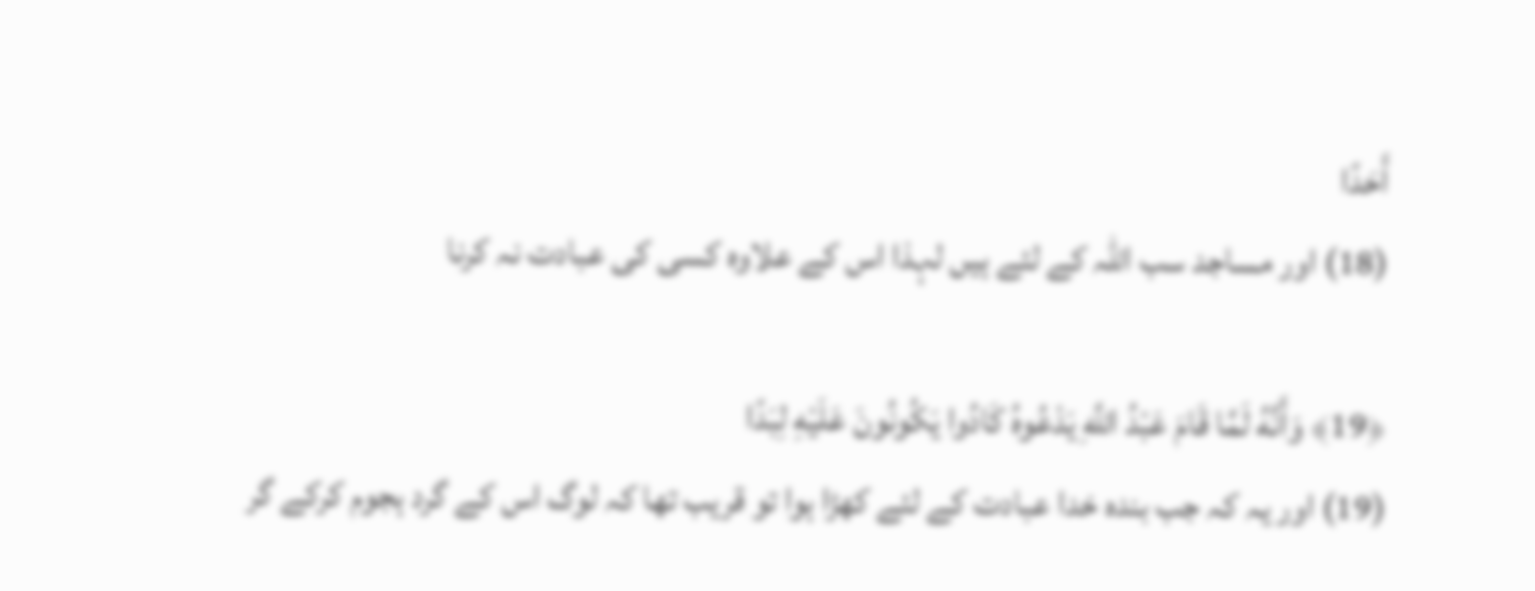أَحَدًا
(18) اور مساجد سب اللہ کے لئے ہیں لہذا اس کے علاوہ کسی کی عبادت نہ کرنا

﴿19﴾ وَأَنَّهُ لَمَّا قَامَ عَبْدُ اللَّهِ يَدْعُوهُ كَادُوا يَكُونُونَ عَلَيْهِ لِبَدًا
(19) اور یہ کہ جب بندہ خدا عبادت کے لئے کھڑا ہوا تو قریب تھا کہ لوگ اس کے گرد ہجوم کرکے گر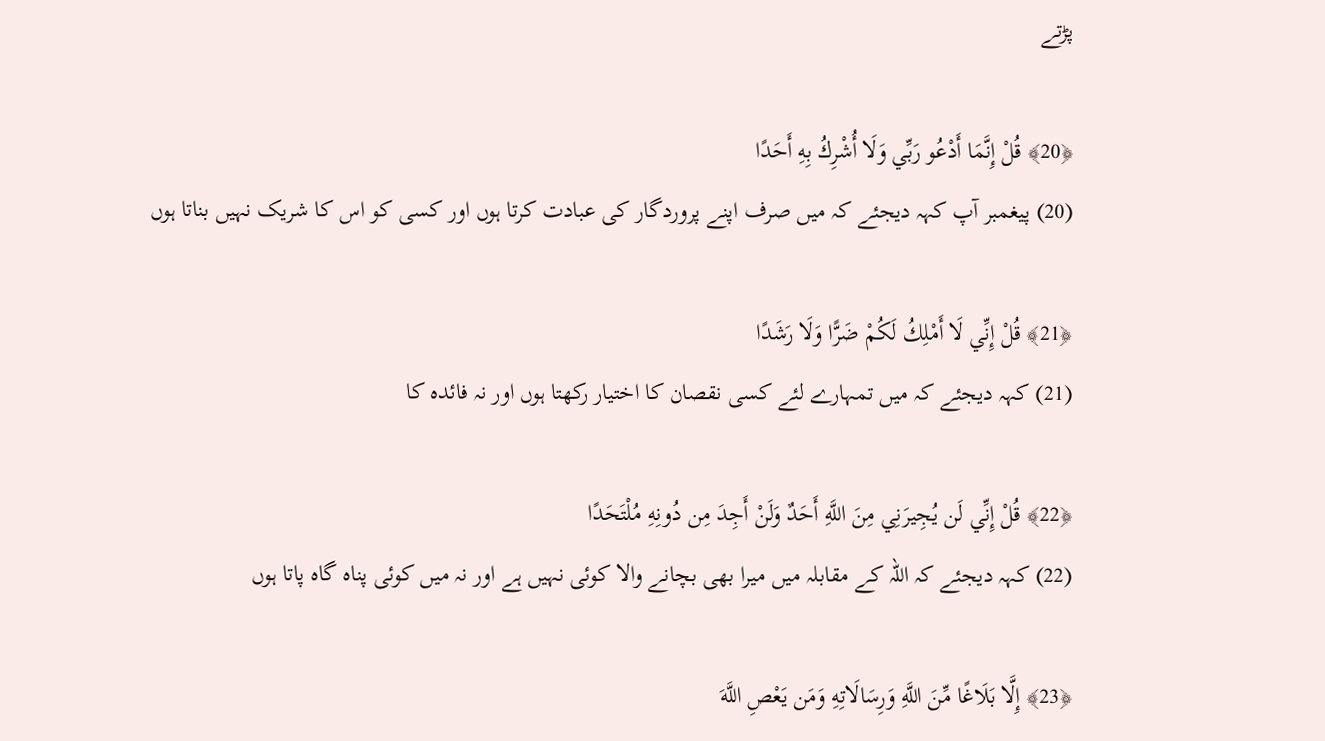پڑتے

﴿20﴾ قُلْ إِنَّمَا أَدْعُو رَبِّي وَلَا أُشْرِكُ بِهِ أَحَدًا
(20) پیغمبر آپ کہہ دیجئے کہ میں صرف اپنے پروردگار کی عبادت کرتا ہوں اور کسی کو اس کا شریک نہیں بناتا ہوں

﴿21﴾ قُلْ إِنِّي لَا أَمْلِكُ لَكُمْ ضَرًّا وَلَا رَشَدًا
(21) کہہ دیجئے کہ میں تمہارے لئے کسی نقصان کا اختیار رکھتا ہوں اور نہ فائدہ کا

﴿22﴾ قُلْ إِنِّي لَن يُجِيرَنِي مِنَ اللَّهِ أَحَدٌ وَلَنْ أَجِدَ مِن دُونِهِ مُلْتَحَدًا
(22) کہہ دیجئے کہ اللہ کے مقابلہ میں میرا بھی بچانے والا کوئی نہیں ہے اور نہ میں کوئی پناہ گاہ پاتا ہوں

﴿23﴾ إِلَّا بَلَاغًا مِّنَ اللَّهِ وَرِسَالَاتِهِ وَمَن يَعْصِ اللَّهَ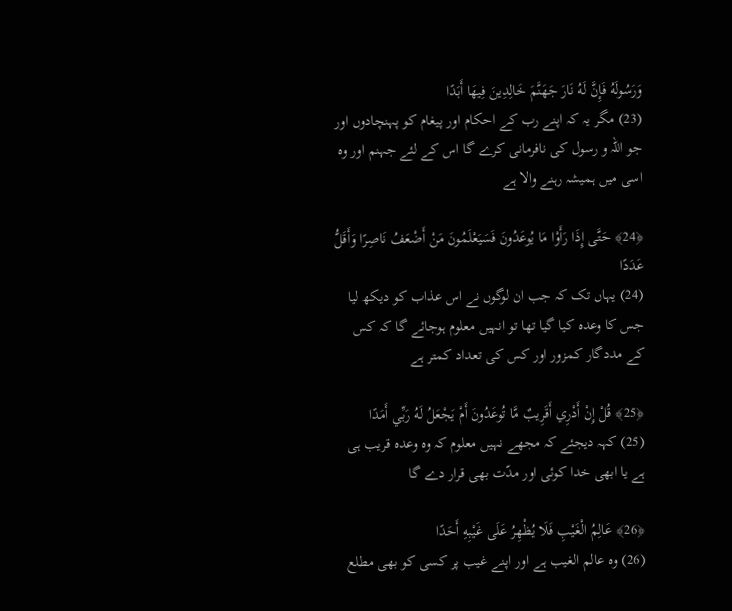وَرَسُولَهُ فَإِنَّ لَهُ نَارَ جَهَنَّمَ خَالِدِينَ فِيهَا أَبَدًا
(23) مگر یہ کہ اپنے رب کے احکام اور پیغام کو پہنچادوں اور جو اللہ و رسول کی نافرمانی کرے گا اس کے لئے جہنم اور وہ اسی میں ہمیشہ رہنے والا ہے

﴿24﴾ حَتَّى إِذَا رَأَوْا مَا يُوعَدُونَ فَسَيَعْلَمُونَ مَنْ أَضْعَفُ نَاصِرًا وَأَقَلُّ عَدَدًا
(24) یہاں تک کہ جب ان لوگوں نے اس عذاب کو دیکھ لیا جس کا وعدہ کیا گیا تھا تو انہیں معلوم ہوجائے گا کہ کس کے مددگار کمزور اور کس کی تعداد کمتر ہے

﴿25﴾ قُلْ إِنْ أَدْرِي أَقَرِيبٌ مَّا تُوعَدُونَ أَمْ يَجْعَلُ لَهُ رَبِّي أَمَدًا
(25) کہہ دیجئے کہ مجھے نہیں معلوم کہ وہ وعدہ قریب ہی ہے یا ابھی خدا کوئی اور مدّت بھی قرار دے گا

﴿26﴾ عَالِمُ الْغَيْبِ فَلَا يُظْهِرُ عَلَى غَيْبِهِ أَحَدًا
(26) وہ عالم الغیب ہے اور اپنے غیب پر کسی کو بھی مطلع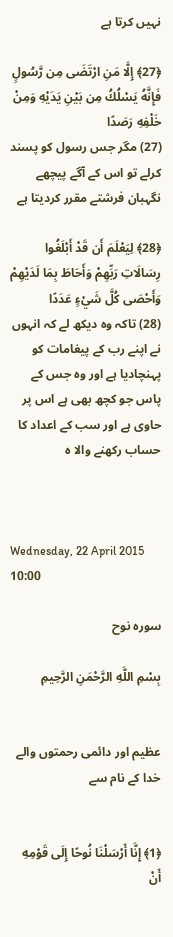نہیں کرتا ہے

﴿27﴾ إِلَّا مَنِ ارْتَضَى مِن رَّسُولٍ فَإِنَّهُ يَسْلُكُ مِن بَيْنِ يَدَيْهِ وَمِنْ خَلْفِهِ رَصَدًا
(27) مگر جس رسول کو پسند کرلے تو اس کے آگے پیچھے نگہبان فرشتے مقرر کردیتا ہے

﴿28﴾ لِيَعْلَمَ أَن قَدْ أَبْلَغُوا رِسَالَاتِ رَبِّهِمْ وَأَحَاطَ بِمَا لَدَيْهِمْ وَأَحْصَى كُلَّ شَيْءٍ عَدَدًا
(28) تاکہ وہ دیکھ لے کہ انہوں نے اپنے رب کے پیغامات کو پہنچادیا ہے اور وہ جس کے پاس جو کچھ بھی ہے اس پر حاوی ہے اور سب کے اعداد کا حساب رکھنے والا ہ



Wednesday, 22 April 2015 10:00

سوره نوح

بِسْمِ اللَّهِ الرَّحْمَنِ الرَّحِيمِ


عظیم اور دائمی رحمتوں والے خدا کے نام سے


﴿1﴾ إِنَّا أَرْسَلْنَا نُوحًا إِلَى قَوْمِهِ أَنْ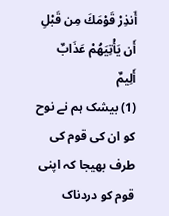أَنذِرْ قَوْمَكَ مِن قَبْلِ أَن يَأْتِيَهُمْ عَذَابٌ أَلِيمٌ
(1) بیشک ہم نے نوح کو ان کی قوم کی طرف بھیجا کہ اپنی قوم کو دردناک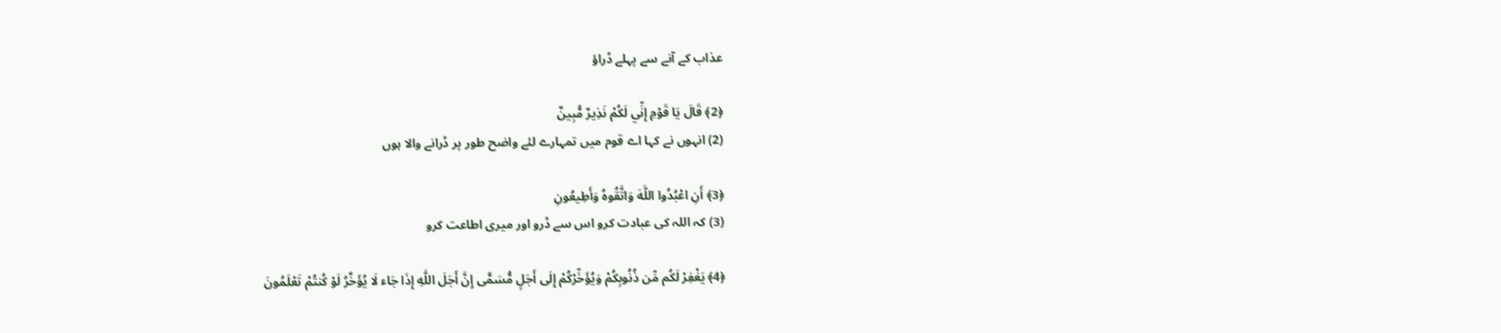عذاب کے آنے سے پہلے ڈراؤ

﴿2﴾ قَالَ يَا قَوْمِ إِنِّي لَكُمْ نَذِيرٌ مُّبِينٌ
(2) انہوں نے کہا اے قوم میں تمہارے لئے واضح طور پر ڈرانے والا ہوں

﴿3﴾ أَنِ اعْبُدُوا اللَّهَ وَاتَّقُوهُ وَأَطِيعُونِ
(3) کہ اللہ کی عبادت کرو اس سے ڈرو اور میری اطاعت کرو

﴿4﴾ يَغْفِرْ لَكُم مِّن ذُنُوبِكُمْ وَيُؤَخِّرْكُمْ إِلَى أَجَلٍ مُّسَمًّى إِنَّ أَجَلَ اللَّهِ إِذَا جَاء لَا يُؤَخَّرُ لَوْ كُنتُمْ تَعْلَمُونَ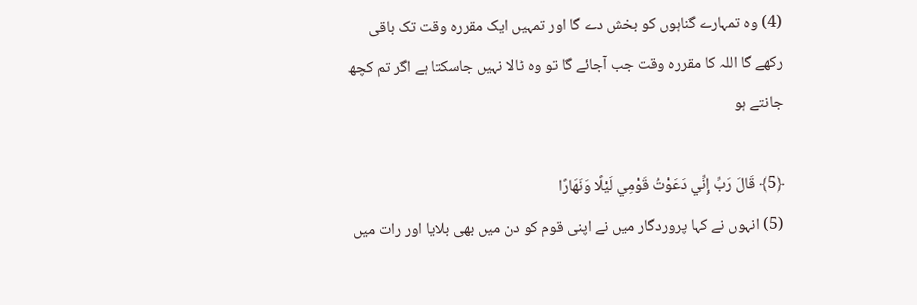(4) وہ تمہارے گناہوں کو بخش دے گا اور تمہیں ایک مقررہ وقت تک باقی رکھے گا اللہ کا مقررہ وقت جب آجائے گا تو وہ ٹالا نہیں جاسکتا ہے اگر تم کچھ جانتے ہو

﴿5﴾ قَالَ رَبِّ إِنِّي دَعَوْتُ قَوْمِي لَيْلًا وَنَهَارًا
(5) انہوں نے کہا پروردگار میں نے اپنی قوم کو دن میں بھی بلایا اور رات میں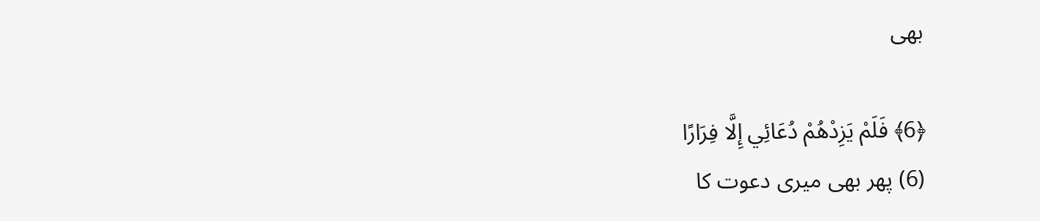بھی

﴿6﴾ فَلَمْ يَزِدْهُمْ دُعَائِي إِلَّا فِرَارًا
(6) پھر بھی میری دعوت کا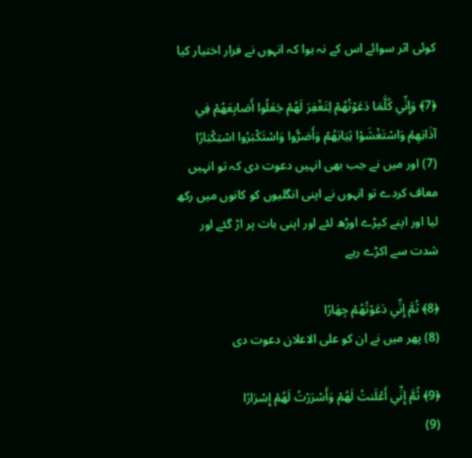کوئی اثر سوائے اس کے نہ ہوا کہ انہوں نے فرار اختیار کیا

﴿7﴾ وَإِنِّي كُلَّمَا دَعَوْتُهُمْ لِتَغْفِرَ لَهُمْ جَعَلُوا أَصَابِعَهُمْ فِي آذَانِهِمْ وَاسْتَغْشَوْا ثِيَابَهُمْ وَأَصَرُّوا وَاسْتَكْبَرُوا اسْتِكْبَارًا
(7) اور میں نے جب بھی انہیں دعوت دی کہ تو انہیں معاف کردے تو انہوں نے اپنی انگلیوں کو کانوں میں رکھ لیا اور اپنے کپڑے اوڑھ لئے اور اپنی بات پر اڑ گئے اور شدت سے اکڑے رہے

﴿8﴾ ثُمَّ إِنِّي دَعَوْتُهُمْ جِهَارًا
(8) پھر میں نے ان کو علی الاعلان دعوت دی

﴿9﴾ ثُمَّ إِنِّي أَعْلَنتُ لَهُمْ وَأَسْرَرْتُ لَهُمْ إِسْرَارًا
(9)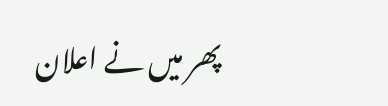پھر میں نے اعلان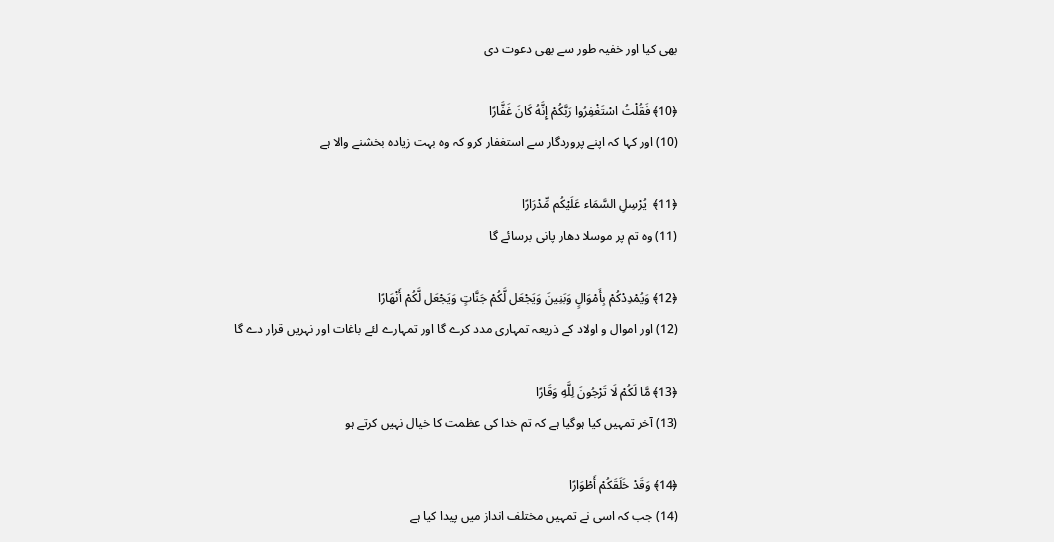بھی کیا اور خفیہ طور سے بھی دعوت دی

﴿10﴾ فَقُلْتُ اسْتَغْفِرُوا رَبَّكُمْ إِنَّهُ كَانَ غَفَّارًا
(10) اور کہا کہ اپنے پروردگار سے استغفار کرو کہ وہ بہت زیادہ بخشنے والا ہے

﴿11﴾  يُرْسِلِ السَّمَاء عَلَيْكُم مِّدْرَارًا
(11) وہ تم پر موسلا دھار پانی برسائے گا

﴿12﴾ وَيُمْدِدْكُمْ بِأَمْوَالٍ وَبَنِينَ وَيَجْعَل لَّكُمْ جَنَّاتٍ وَيَجْعَل لَّكُمْ أَنْهَارًا
(12) اور اموال و اولاد کے ذریعہ تمہاری مدد کرے گا اور تمہارے لئے باغات اور نہریں قرار دے گا

﴿13﴾ مَّا لَكُمْ لَا تَرْجُونَ لِلَّهِ وَقَارًا
(13) آخر تمہیں کیا ہوگیا ہے کہ تم خدا کی عظمت کا خیال نہیں کرتے ہو

﴿14﴾ وَقَدْ خَلَقَكُمْ أَطْوَارًا
(14) جب کہ اسی نے تمہیں مختلف انداز میں پیدا کیا ہے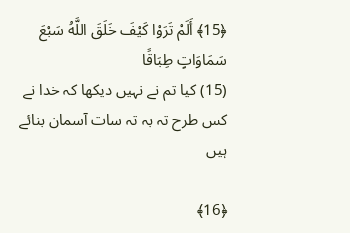﴿15﴾ أَلَمْ تَرَوْا كَيْفَ خَلَقَ اللَّهُ سَبْعَ سَمَاوَاتٍ طِبَاقًا
(15) کیا تم نے نہیں دیکھا کہ خدا نے کس طرح تہ بہ تہ سات آسمان بنائے ہیں

﴿16﴾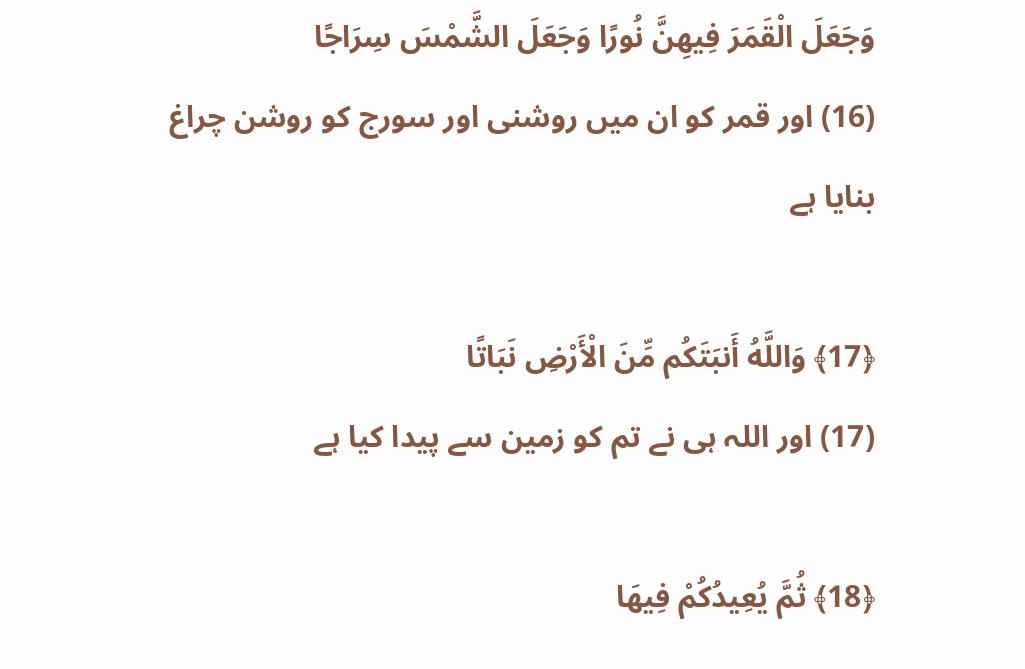وَجَعَلَ الْقَمَرَ فِيهِنَّ نُورًا وَجَعَلَ الشَّمْسَ سِرَاجًا
(16) اور قمر کو ان میں روشنی اور سورج کو روشن چراغ بنایا ہے

﴿17﴾ وَاللَّهُ أَنبَتَكُم مِّنَ الْأَرْضِ نَبَاتًا
(17) اور اللہ ہی نے تم کو زمین سے پیدا کیا ہے

﴿18﴾ ثُمَّ يُعِيدُكُمْ فِيهَا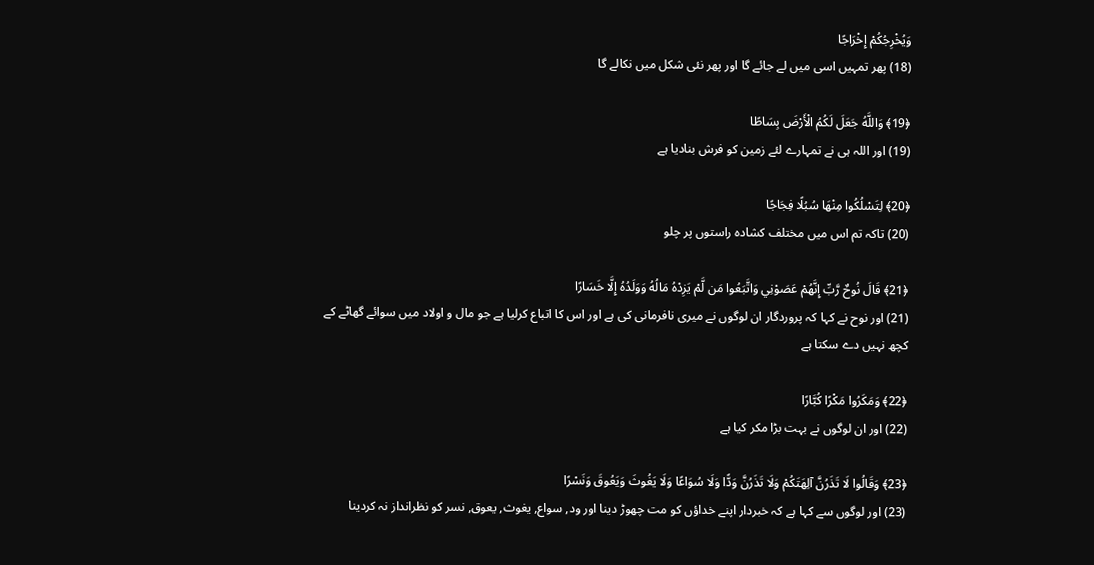وَيُخْرِجُكُمْ إِخْرَاجًا
(18) پھر تمہیں اسی میں لے جائے گا اور پھر نئی شکل میں نکالے گا

﴿19﴾ وَاللَّهُ جَعَلَ لَكُمُ الْأَرْضَ بِسَاطًا
(19) اور اللہ ہی نے تمہارے لئے زمین کو فرش بنادیا ہے

﴿20﴾ لِتَسْلُكُوا مِنْهَا سُبُلًا فِجَاجًا
(20) تاکہ تم اس میں مختلف کشادہ راستوں پر چلو

﴿21﴾ قَالَ نُوحٌ رَّبِّ إِنَّهُمْ عَصَوْنِي وَاتَّبَعُوا مَن لَّمْ يَزِدْهُ مَالُهُ وَوَلَدُهُ إِلَّا خَسَارًا
(21) اور نوح نے کہا کہ پروردگار ان لوگوں نے میری نافرمانی کی ہے اور اس کا اتباع کرلیا ہے جو مال و اولاد میں سوائے گھاٹے کے کچھ نہیں دے سکتا ہے

﴿22﴾ وَمَكَرُوا مَكْرًا كُبَّارًا
(22) اور ان لوگوں نے بہت بڑا مکر کیا ہے

﴿23﴾ وَقَالُوا لَا تَذَرُنَّ آلِهَتَكُمْ وَلَا تَذَرُنَّ وَدًّا وَلَا سُوَاعًا وَلَا يَغُوثَ وَيَعُوقَ وَنَسْرًا
(23) اور لوگوں سے کہا ہے کہ خبردار اپنے خداؤں کو مت چھوڑ دینا اور ود, سواع, یغوث, یعوق, نسر کو نظرانداز نہ کردینا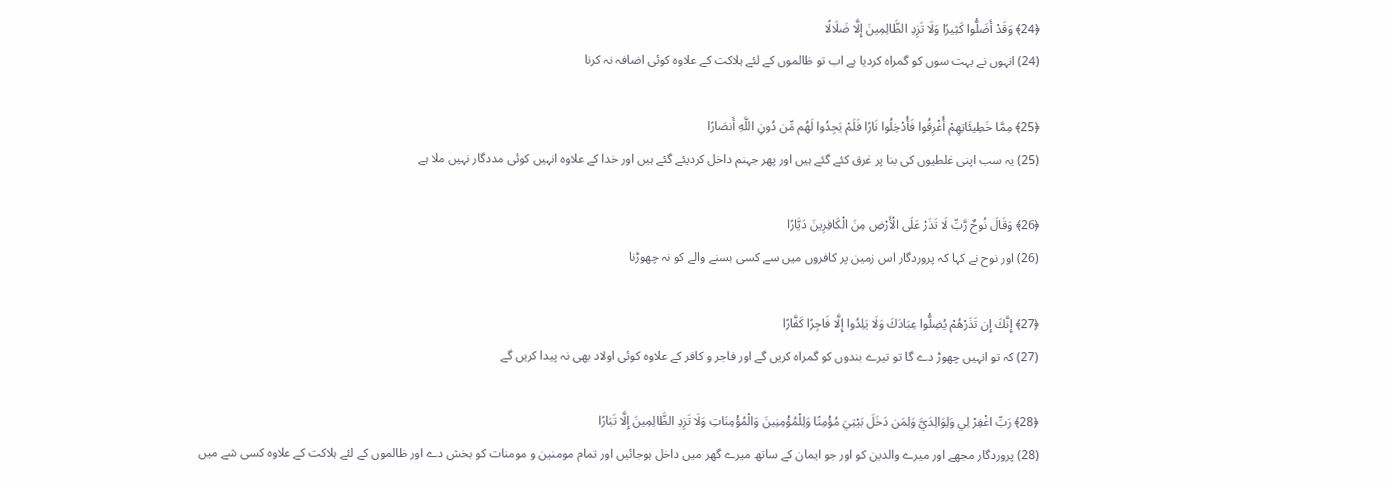﴿24﴾ وَقَدْ أَضَلُّوا كَثِيرًا وَلَا تَزِدِ الظَّالِمِينَ إِلَّا ضَلَالًا
(24) انہوں نے بہت سوں کو گمراہ کردیا ہے اب تو ظالموں کے لئے ہلاکت کے علاوہ کوئی اضافہ نہ کرنا

﴿25﴾ مِمَّا خَطِيئَاتِهِمْ أُغْرِقُوا فَأُدْخِلُوا نَارًا فَلَمْ يَجِدُوا لَهُم مِّن دُونِ اللَّهِ أَنصَارًا
(25) یہ سب اپنی غلطیوں کی بنا پر غرق کئے گئے ہیں اور پھر جہنم داخل کردیئے گئے ہیں اور خدا کے علاوہ انہیں کوئی مددگار نہیں ملا ہے

﴿26﴾ وَقَالَ نُوحٌ رَّبِّ لَا تَذَرْ عَلَى الْأَرْضِ مِنَ الْكَافِرِينَ دَيَّارًا
(26) اور نوح نے کہا کہ پروردگار اس زمین پر کافروں میں سے کسی بسنے والے کو نہ چھوڑنا

﴿27﴾ إِنَّكَ إِن تَذَرْهُمْ يُضِلُّوا عِبَادَكَ وَلَا يَلِدُوا إِلَّا فَاجِرًا كَفَّارًا
(27) کہ تو انہیں چھوڑ دے گا تو تیرے بندوں کو گمراہ کریں گے اور فاجر و کافر کے علاوہ کوئی اولاد بھی نہ پیدا کریں گے

﴿28﴾ رَبِّ اغْفِرْ لِي وَلِوَالِدَيَّ وَلِمَن دَخَلَ بَيْتِيَ مُؤْمِنًا وَلِلْمُؤْمِنِينَ وَالْمُؤْمِنَاتِ وَلَا تَزِدِ الظَّالِمِينَ إِلَّا تَبَارًا
(28) پروردگار مجھے اور میرے والدین کو اور جو ایمان کے ساتھ میرے گھر میں داخل ہوجائیں اور تمام مومنین و مومنات کو بخش دے اور ظالموں کے لئے ہلاکت کے علاوہ کسی شے میں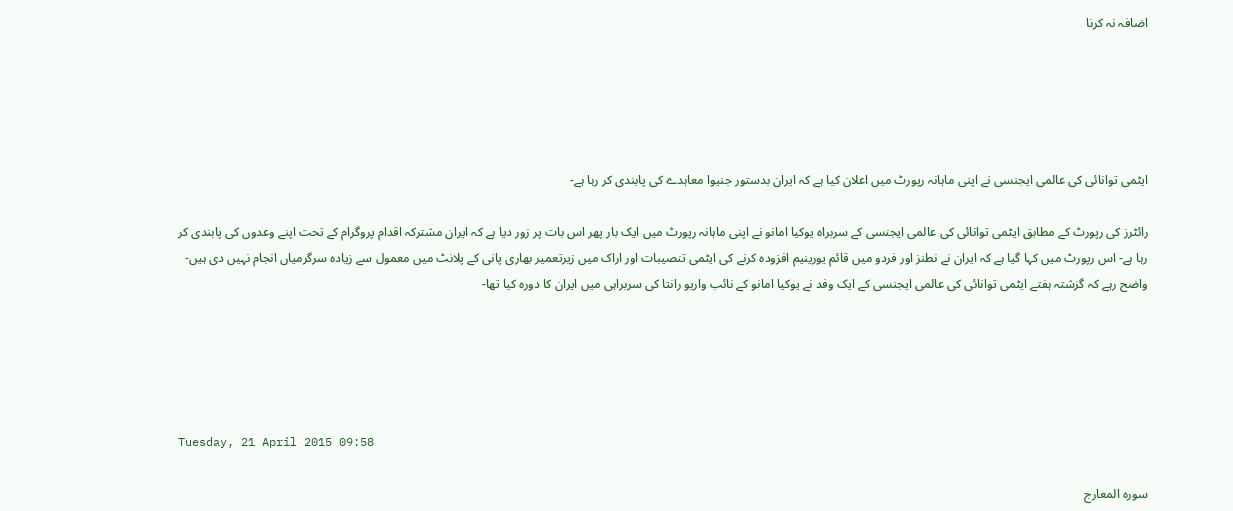اضافہ نہ کرنا





ایٹمی توانائی کی عالمی ایجنسی نے اپنی ماہانہ رپورٹ میں اعلان کیا ہے کہ ایران بدستور جنیوا معاہدے کی پابندی کر رہا ہے-

رائٹرز کی رپورٹ کے مطابق ایٹمی توانائی کی عالمی ایجنسی کے سربراہ یوکیا امانو نے اپنی ماہانہ رپورٹ میں ایک بار پھر اس بات پر زور دیا ہے کہ ایران مشترکہ اقدام پروگرام کے تحت اپنے وعدوں کی پابندی کر رہا ہے- اس رپورٹ میں کہا گیا ہے کہ ایران نے نطنز اور فردو میں قائم یورینیم افزودہ کرنے کی ایٹمی تنصیبات اور اراک میں زیرتعمیر بھاری پانی کے پلانٹ میں معمول سے زیادہ سرگرمیاں انجام نہیں دی ہیں- واضح رہے کہ گزشتہ ہفتے ایٹمی توانائی کی عالمی ایجنسی کے ایک وفد نے یوکیا امانو کے نائب واریو رانتا کی سربراہی میں ایران کا دورہ کیا تھا-





Tuesday, 21 April 2015 09:58

سوره المعارج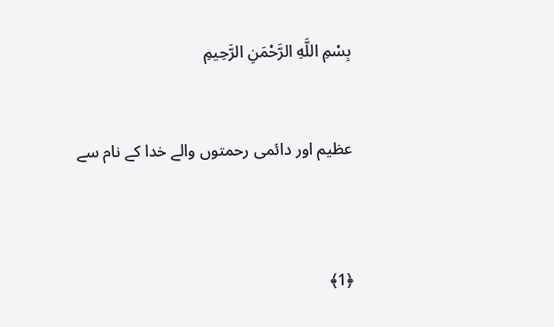بِسْمِ اللَّهِ الرَّحْمَنِ الرَّحِيمِ


عظیم اور دائمی رحمتوں والے خدا کے نام سے



﴿1﴾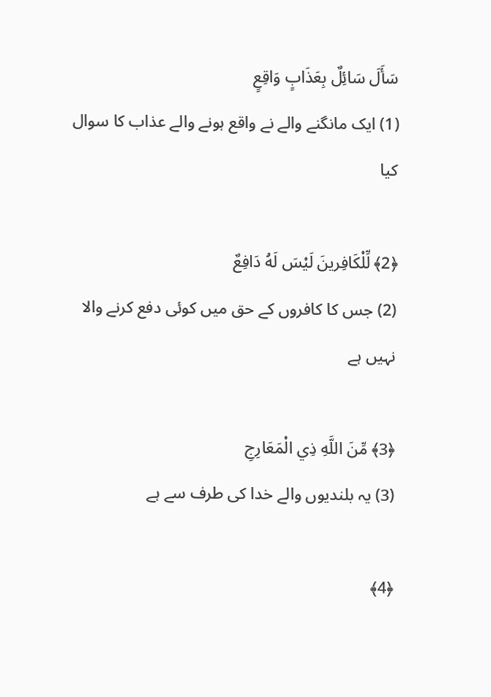سَأَلَ سَائِلٌ بِعَذَابٍ وَاقِعٍ
(1) ایک مانگنے والے نے واقع ہونے والے عذاب کا سوال کیا

﴿2﴾ لِّلْكَافِرينَ لَيْسَ لَهُ دَافِعٌ
(2) جس کا کافروں کے حق میں کوئی دفع کرنے والا نہیں ہے

﴿3﴾ مِّنَ اللَّهِ ذِي الْمَعَارِجِ
(3) یہ بلندیوں والے خدا کی طرف سے ہے

﴿4﴾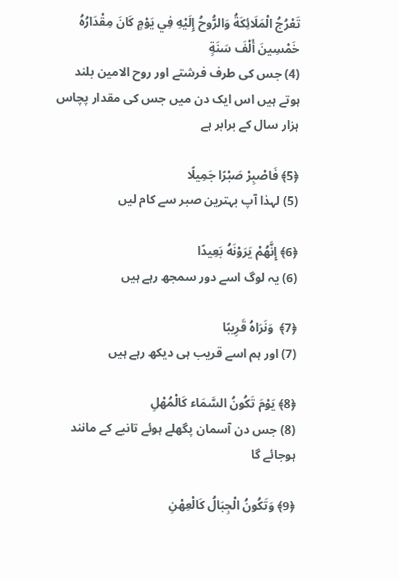تَعْرُجُ الْمَلَائِكَةُ وَالرُّوحُ إِلَيْهِ فِي يَوْمٍ كَانَ مِقْدَارُهُ خَمْسِينَ أَلْفَ سَنَةٍ
(4) جس کی طرف فرشتے اور روح الامین بلند ہوتے ہیں اس ایک دن میں جس کی مقدار پچاس ہزار سال کے برابر ہے

﴿5﴾ فَاصْبِرْ صَبْرًا جَمِيلًا
(5) لہذا آپ بہترین صبر سے کام لیں

﴿6﴾ إِنَّهُمْ يَرَوْنَهُ بَعِيدًا
(6) یہ لوگ اسے دور سمجھ رہے ہیں

﴿7﴾  وَنَرَاهُ قَرِيبًا
(7) اور ہم اسے قریب ہی دیکھ رہے ہیں

﴿8﴾ يَوْمَ تَكُونُ السَّمَاء كَالْمُهْلِ
(8) جس دن آسمان پگھلے ہوئے تانبے کے مانند ہوجائے گا

﴿9﴾ وَتَكُونُ الْجِبَالُ كَالْعِهْنِ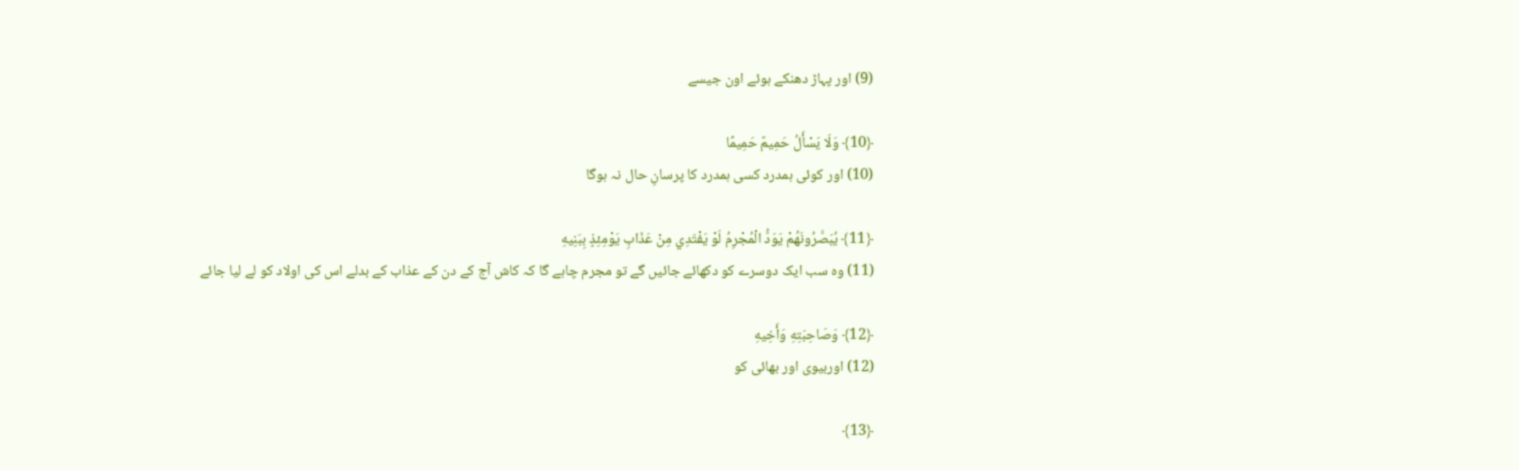(9) اور پہاڑ دھنکے ہوئے اون جیسے

﴿10﴾ وَلَا يَسْأَلُ حَمِيمٌ حَمِيمًا
(10) اور کوئی ہمدرد کسی ہمدرد کا پرسانِ حال نہ ہوگا

﴿11﴾ يُبَصَّرُونَهُمْ يَوَدُّ الْمُجْرِمُ لَوْ يَفْتَدِي مِنْ عَذَابِ يَوْمِئِذٍ بِبَنِيهِ
(11) وہ سب ایک دوسرے کو دکھائے جائیں گے تو مجرم چاہے گا کہ کاش آج کے دن کے عذاب کے بدلے اس کی اولاد کو لے لیا جائے

﴿12﴾ وَصَاحِبَتِهِ وَأَخِيهِ
(12) اوربیوی اور بھائی کو

﴿13﴾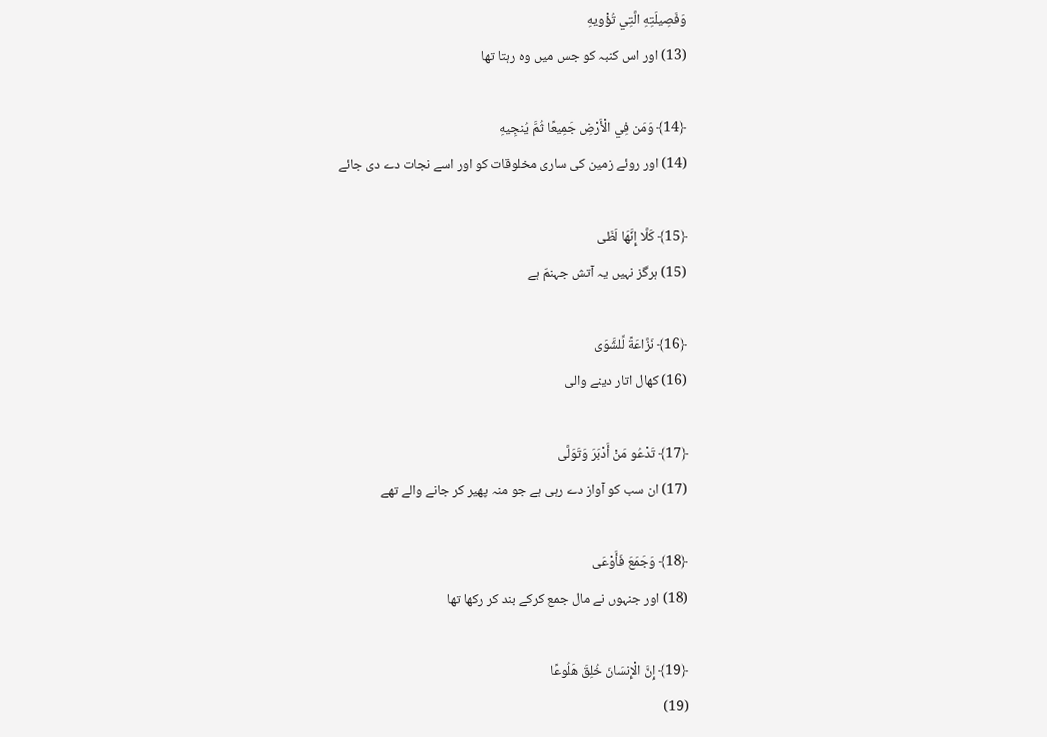وَفَصِيلَتِهِ الَّتِي تُؤْويهِ
(13) اور اس کنبہ کو جس میں وہ رہتا تھا

﴿14﴾ وَمَن فِي الْأَرْضِ جَمِيعًا ثُمَّ يُنجِيهِ
(14) اور روئے زمین کی ساری مخلوقات کو اور اسے نجات دے دی جائے

﴿15﴾ كَلَّا إِنَّهَا لَظَى
(15) ہرگز نہیں یہ آتش جہنمّ ہے

﴿16﴾ نَزَّاعَةً لِّلشَّوَى
(16) کھال اتار دینے والی

﴿17﴾ تَدْعُو مَنْ أَدْبَرَ وَتَوَلَّى
(17) ان سب کو آواز دے رہی ہے جو منہ پھیر کر جانے والے تھے

﴿18﴾ وَجَمَعَ فَأَوْعَى
(18) اور جنہوں نے مال جمع کرکے بند کر رکھا تھا

﴿19﴾ إِنَّ الْإِنسَانَ خُلِقَ هَلُوعًا
(19)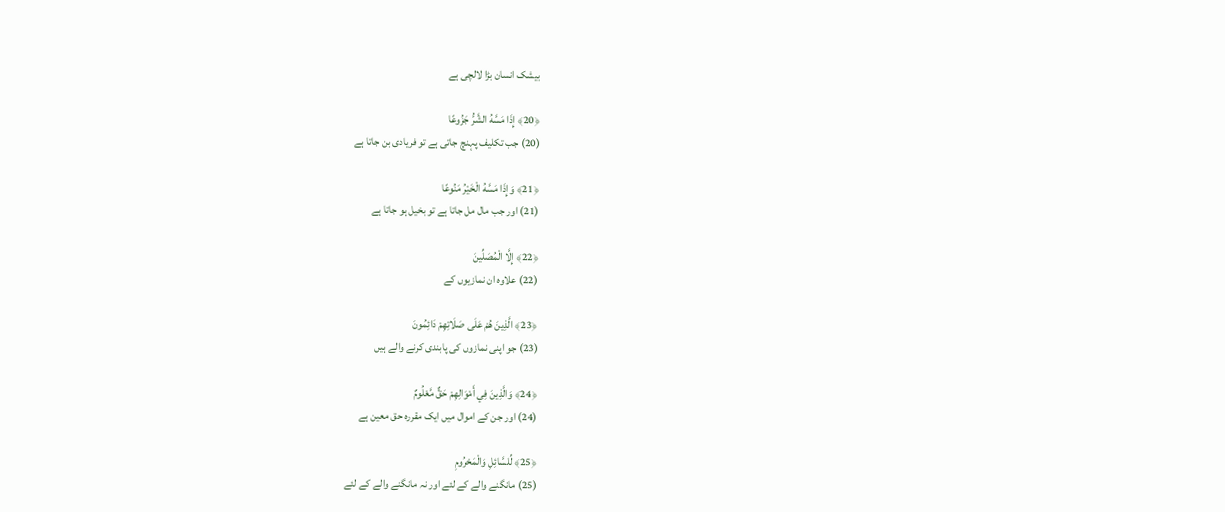بیشک انسان بڑا لالچی ہے

﴿20﴾ إِذَا مَسَّهُ الشَّرُّ جَزُوعًا
(20) جب تکلیف پہنچ جاتی ہے تو فریادی بن جاتا ہے

﴿21﴾ وَإِذَا مَسَّهُ الْخَيْرُ مَنُوعًا
(21) اور جب مال مل جاتا ہے تو بخیل ہو جاتا ہے

﴿22﴾ إِلَّا الْمُصَلِّينَ
(22) علاوہ ان نمازیوں کے

﴿23﴾ الَّذِينَ هُمْ عَلَى صَلَاتِهِمْ دَائِمُونَ
(23) جو اپنی نمازوں کی پابندی کرنے والے ہیں

﴿24﴾ وَالَّذِينَ فِي أَمْوَالِهِمْ حَقٌّ مَّعْلُومٌ
(24) اور جن کے اموال میں ایک مقررہ حق معین ہے

﴿25﴾ لِّلسَّائِلِ وَالْمَحْرُومِ
(25) مانگنے والے کے لئے اور نہ مانگنے والے کے لئے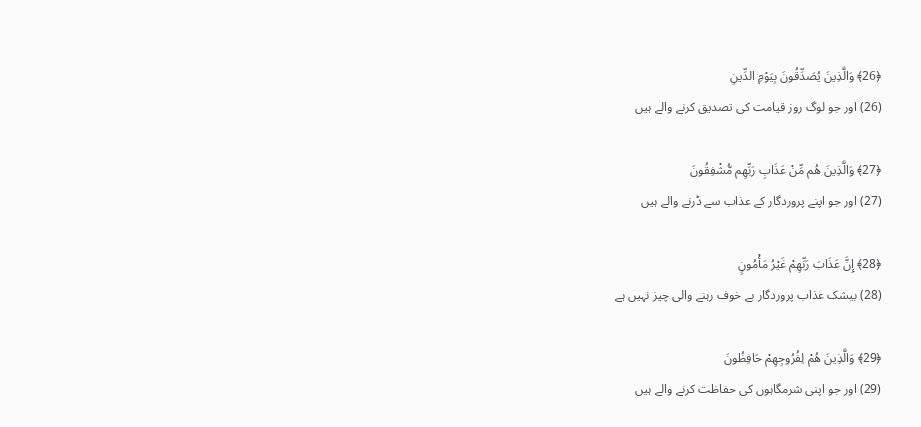﴿26﴾ وَالَّذِينَ يُصَدِّقُونَ بِيَوْمِ الدِّينِ
(26) اور جو لوگ روز قیامت کی تصدیق کرنے والے ہیں

﴿27﴾ وَالَّذِينَ هُم مِّنْ عَذَابِ رَبِّهِم مُّشْفِقُونَ
(27) اور جو اپنے پروردگار کے عذاب سے ڈرنے والے ہیں

﴿28﴾ إِنَّ عَذَابَ رَبِّهِمْ غَيْرُ مَأْمُونٍ
(28) بیشک عذاب پروردگار بے خوف رہنے والی چیز نہیں ہے

﴿29﴾ وَالَّذِينَ هُمْ لِفُرُوجِهِمْ حَافِظُونَ
(29) اور جو اپنی شرمگاہوں کی حفاظت کرنے والے ہیں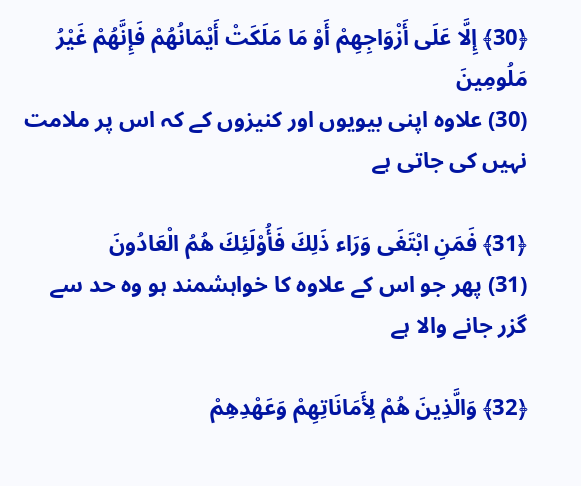﴿30﴾ إِلَّا عَلَى أَزْوَاجِهِمْ أَوْ مَا مَلَكَتْ أَيْمَانُهُمْ فَإِنَّهُمْ غَيْرُ مَلُومِينَ
(30) علاوہ اپنی بیویوں اور کنیزوں کے کہ اس پر ملامت نہیں کی جاتی ہے

﴿31﴾ فَمَنِ ابْتَغَى وَرَاء ذَلِكَ فَأُوْلَئِكَ هُمُ الْعَادُونَ
(31) پھر جو اس کے علاوہ کا خواہشمند ہو وہ حد سے گزر جانے والا ہے

﴿32﴾ وَالَّذِينَ هُمْ لِأَمَانَاتِهِمْ وَعَهْدِهِمْ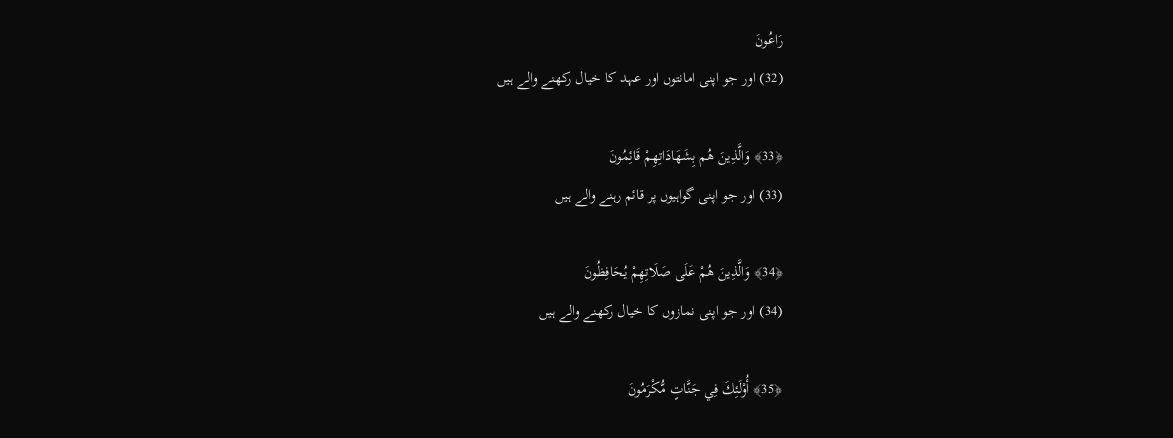رَاعُونَ
(32) اور جو اپنی امانتوں اور عہد کا خیال رکھنے والے ہیں

﴿33﴾ وَالَّذِينَ هُم بِشَهَادَاتِهِمْ قَائِمُونَ
(33) اور جو اپنی گواہیوں پر قائم رہنے والے ہیں

﴿34﴾ وَالَّذِينَ هُمْ عَلَى صَلَاتِهِمْ يُحَافِظُونَ
(34) اور جو اپنی نمازوں کا خیال رکھنے والے ہیں

﴿35﴾ أُوْلَئِكَ فِي جَنَّاتٍ مُّكْرَمُونَ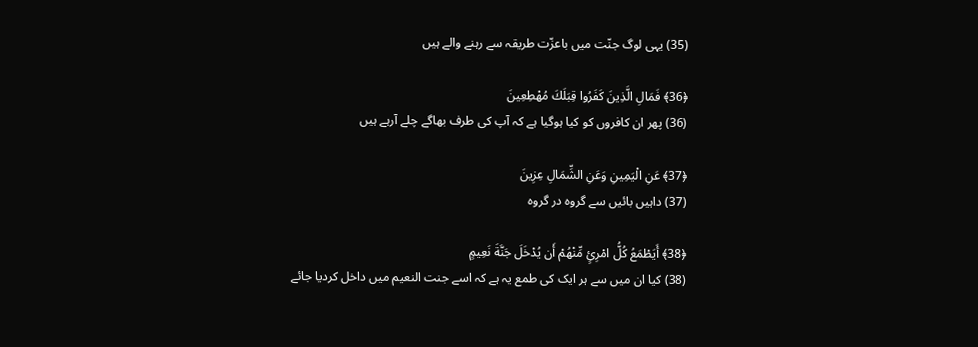(35) یہی لوگ جنّت میں باعزّت طریقہ سے رہنے والے ہیں

﴿36﴾ فَمَالِ الَّذِينَ كَفَرُوا قِبَلَكَ مُهْطِعِينَ
(36) پھر ان کافروں کو کیا ہوگیا ہے کہ آپ کی طرف بھاگے چلے آرہے ہیں

﴿37﴾ عَنِ الْيَمِينِ وَعَنِ الشِّمَالِ عِزِينَ
(37) داہیں بائیں سے گروہ در گروہ

﴿38﴾ أَيَطْمَعُ كُلُّ امْرِئٍ مِّنْهُمْ أَن يُدْخَلَ جَنَّةَ نَعِيمٍ
(38) کیا ان میں سے ہر ایک کی طمع یہ ہے کہ اسے جنت النعیم میں داخل کردیا جائے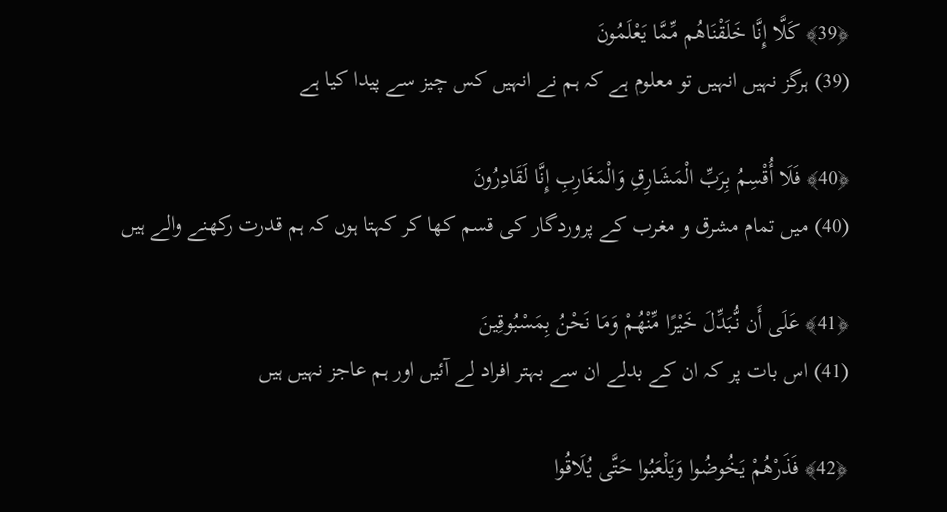﴿39﴾ كَلَّا إِنَّا خَلَقْنَاهُم مِّمَّا يَعْلَمُونَ
(39) ہرگز نہیں انہیں تو معلوم ہے کہ ہم نے انہیں کس چیز سے پیدا کیا ہے

﴿40﴾ فَلَا أُقْسِمُ بِرَبِّ الْمَشَارِقِ وَالْمَغَارِبِ إِنَّا لَقَادِرُونَ
(40) میں تمام مشرق و مغرب کے پروردگار کی قسم کھا کر کہتا ہوں کہ ہم قدرت رکھنے والے ہیں

﴿41﴾ عَلَى أَن نُّبَدِّلَ خَيْرًا مِّنْهُمْ وَمَا نَحْنُ بِمَسْبُوقِينَ
(41) اس بات پر کہ ان کے بدلے ان سے بہتر افراد لے آئیں اور ہم عاجز نہیں ہیں

﴿42﴾ فَذَرْهُمْ يَخُوضُوا وَيَلْعَبُوا حَتَّى يُلَاقُوا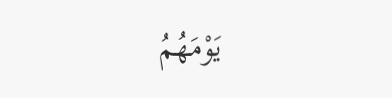يَوْمَهُمُ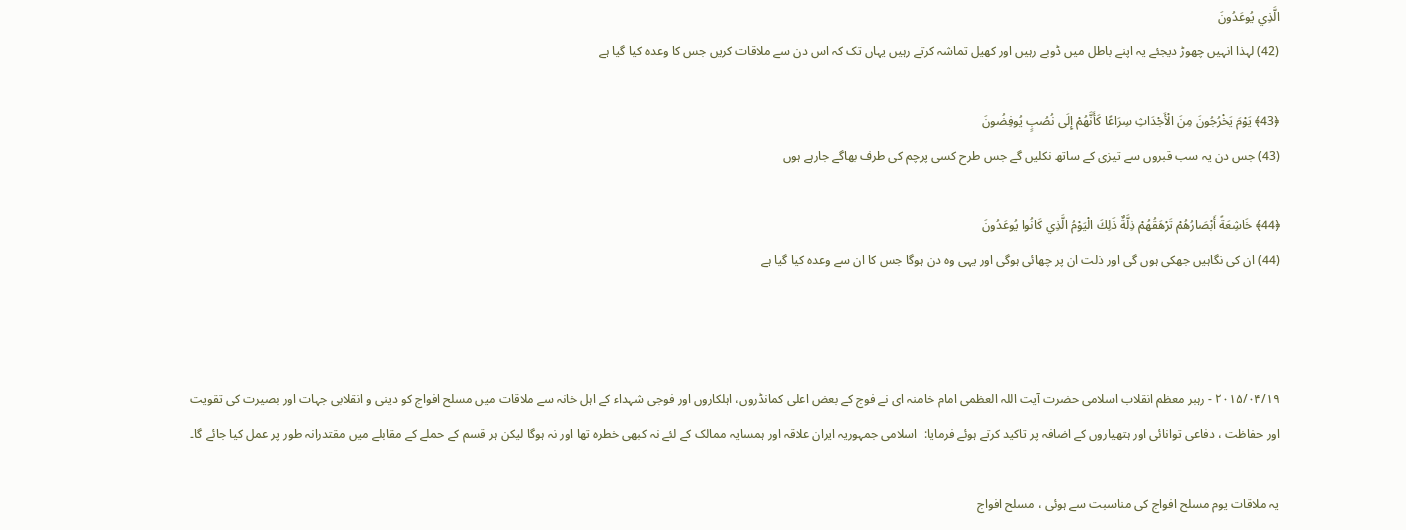الَّذِي يُوعَدُونَ
(42) لہذا انہیں چھوڑ دیجئے یہ اپنے باطل میں ڈوبے رہیں اور کھیل تماشہ کرتے رہیں یہاں تک کہ اس دن سے ملاقات کریں جس کا وعدہ کیا گیا ہے

﴿43﴾ يَوْمَ يَخْرُجُونَ مِنَ الْأَجْدَاثِ سِرَاعًا كَأَنَّهُمْ إِلَى نُصُبٍ يُوفِضُونَ
(43) جس دن یہ سب قبروں سے تیزی کے ساتھ نکلیں گے جس طرح کسی پرچم کی طرف بھاگے جارہے ہوں

﴿44﴾ خَاشِعَةً أَبْصَارُهُمْ تَرْهَقُهُمْ ذِلَّةٌ ذَلِكَ الْيَوْمُ الَّذِي كَانُوا يُوعَدُونَ
(44) ان کی نگاہیں جھکی ہوں گی اور ذلت ان پر چھائی ہوگی اور یہی وہ دن ہوگا جس کا ان سے وعدہ کیا گیا ہے



۲۰۱۵/۰۴/۱۹ - رہبر معظم انقلاب اسلامی حضرت آیت اللہ العظمی امام خامنہ ای نے فوج کے بعض اعلی کمانڈروں، اہلکاروں اور فوجی شہداء کے اہل خانہ سے ملاقات میں مسلح افواج کو دینی و انقلابی جہات اور بصیرت کی تقویت اور حفاظت ، دفاعی توانائی اور ہتھیاروں کے اضافہ پر تاکید کرتے ہوئے فرمایا:  اسلامی جمہوریہ ایران علاقہ اور ہمسایہ ممالک کے لئے نہ کبھی خطرہ تھا اور نہ ہوگا لیکن ہر قسم کے حملے کے مقابلے میں مقتدرانہ طور پر عمل کیا جائے گا۔

یہ ملاقات یوم مسلح افواج کی مناسبت سے ہوئی ، مسلح افواج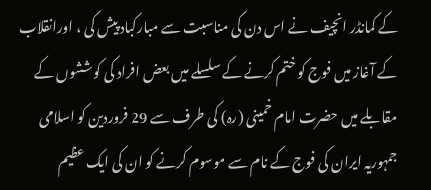کے کمانڈر انچیف نے اس دن کی مناسبت سے مبارکباد پیش کی ، اورانقلاب کے آغاز میں فوج کو ختم کرنے کے سلسلے میں بعض افراد کی کوششوں کے مقابلے میں حضرت امام خمینی (رہ) کی طرف سے 29 فروردین کو اسلامی جمہوریہ ایران کی فوج کے نام سے موسوم کرنے کو ان کی ایک عظیم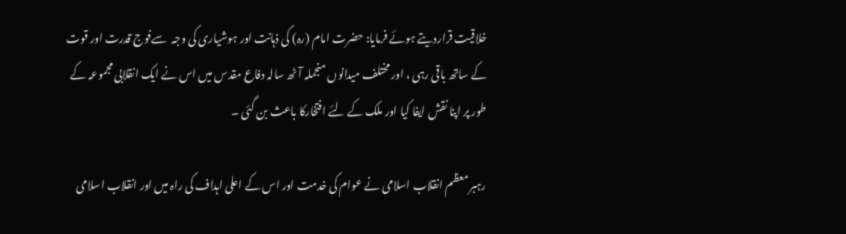خلاقیت قراردیتے ہوئے فرمایا: حضرت امام (رہ) کی ذہانت اور ہوشیاری کی وجہ  سےفوج قدرت اور قوت کے ساتھ باقی رہی ، اور مختلف میدانوں منجملہ آٹھ سالہ دفاع مقدس میں اس نے ایک انقلابی مجموعہ کے طور پر اپنا نقش ایفا کیا اور ملک کے لئے افتخارکا باعث بن گئی ۔

رہبر معظم انقلاب اسلامی نے عوام کی خدمت اور اس کے اعلی اہداف کی راہ میں اور انقلاب اسلامی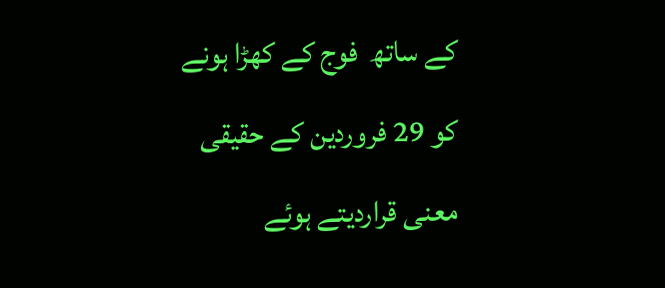کے ساتھ  فوج کے کھڑا ہونے کو 29 فروردین کے حقیقی معنی قراردیتے ہوئے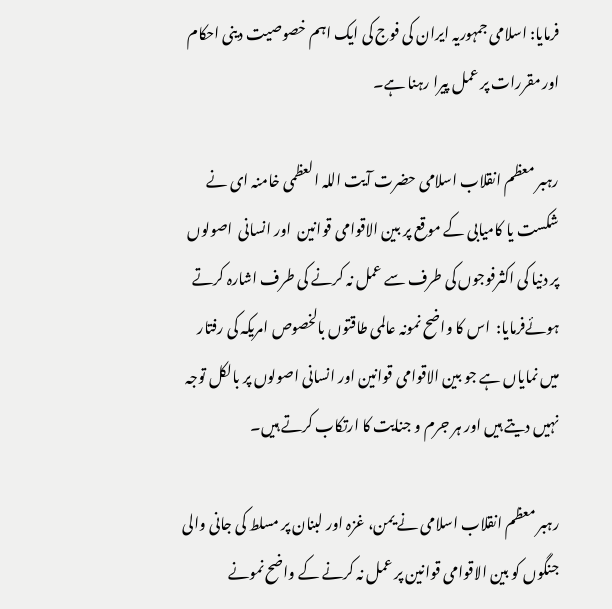فرمایا: اسلامی جمہوریہ ایران کی فوج کی ایک اہم خصوصیت دینی احکام اور مقررات پر عمل پیرا رہنا ہے۔

رہبر معظم انقلاب اسلامی حضرت آیت اللہ العظمی خامنہ ای نے شکست یا کامیابی کے موقع پر بین الاقوامی قوانین  اور انسانی  اصولوں پر دنیا کی اکثرفوجوں کی طرف سے عمل نہ کرنے کی طرف اشارہ کرتے ہوئےفرمایا:  اس کا واضح نمونہ عالمی طاقتوں بالخصوص امریکہ کی رفتار میں نمایاں ہے جو بین الاقوامی قوانین اور انسانی اصولوں پر بالکل توجہ نہیں دیتے ہیں اور ہر جرم و جنایت کا ارتکاب کرتے ہیں۔

رہبر معظم انقلاب اسلامی نے یمن، غزہ اور لبنان پر مسلط کی جانی والی جنگوں کو بین الاقوامی قوانین پر عمل نہ کرنے کے واضح نمونے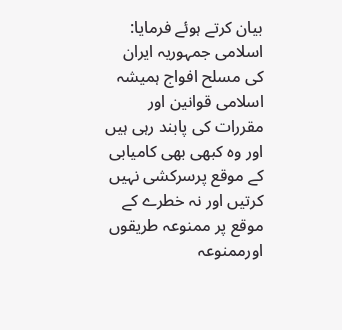بیان کرتے ہوئے فرمایا: اسلامی جمہوریہ ایران کی مسلح افواج ہمیشہ اسلامی قوانین اور مقررات کی پابند رہی ہیں اور وہ کبھی بھی کامیابی کے موقع پرسرکشی نہیں کرتیں اور نہ خطرے کے موقع پر ممنوعہ طریقوں اورممنوعہ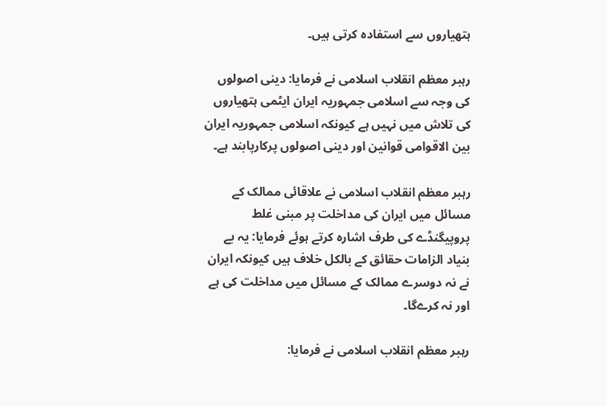ہتھیاروں سے استفادہ کرتی ہیں۔

رہبر معظم انقلاب اسلامی نے فرمایا: دینی اصولوں کی وجہ سے اسلامی جمہوریہ ایران ایٹمی ہتھیاروں کی تلاش میں نہیں ہے کیونکہ اسلامی جمہوریہ ایران بین الاقوامی قوانین اور دینی اصولوں پرکارپابند ہے۔

رہبر معظم انقلاب اسلامی نے علاقائی ممالک کے مسائل میں ایران کی مداخلت پر مبنی غلط پروپیگنڈے کی طرف اشارہ کرتے ہوئے فرمایا: یہ بے بنیاد الزامات حقائق کے بالکل خلاف ہیں کیونکہ ایران نے نہ دوسرے ممالک کے مسائل میں مداخلت کی ہے اور نہ کرےگا۔

رہبر معظم انقلاب اسلامی نے فرمایا: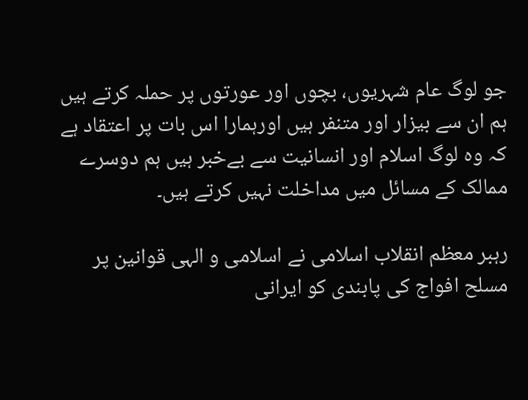جو لوگ عام شہریوں، بچوں اور عورتوں پر حملہ کرتے ہیں ہم ان سے بیزار اور متنفر ہیں اورہمارا اس بات پر اعتقاد ہے کہ وہ لوگ اسلام اور انسانیت سے بےخبر ہیں ہم دوسرے ممالک کے مسائل میں مداخلت نہیں کرتے ہیں۔

رہبر معظم انقلاب اسلامی نے اسلامی و الہی قوانین پر مسلح افواج کی پابندی کو ایرانی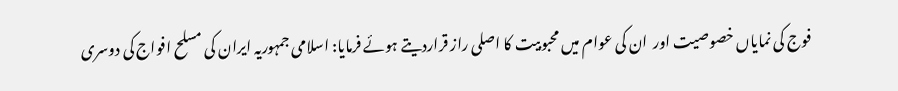فوج کی نمایاں خصوصیت اور  ان کی عوام میں محبوبیت کا اصلی راز قراردیتے ہوئے فرمایا: اسلامی جمہوریہ ایران کی مسلح افواج کی دوسری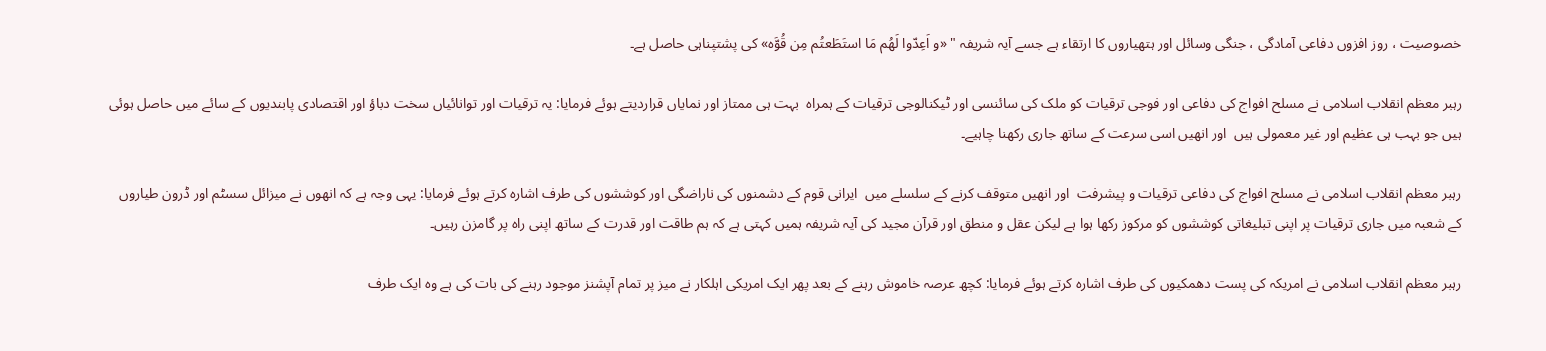خصوصیت ، روز افزوں دفاعی آمادگی ، جنگی وسائل اور ہتھیاروں کا ارتقاء ہے جسے آیہ شریفہ " «و اَعِدّوا لَهُم مَا استَطَعتُم مِن قُوَّه» کی پشتپناہی حاصل ہے۔

رہبر معظم انقلاب اسلامی نے مسلح افواج کی دفاعی اور فوجی ترقیات کو ملک کی سائنسی اور ٹیکنالوجی ترقیات کے ہمراہ  بہت ہی ممتاز اور نمایاں قراردیتے ہوئے فرمایا: یہ ترقیات اور توانائیاں سخت دباؤ اور اقتصادی پابندیوں کے سائے میں حاصل ہوئی ہیں جو بہب ہی عظيم اور غیر معمولی ہیں  اور انھیں اسی سرعت کے ساتھ جاری رکھنا چاہیے۔

رہبر معظم انقلاب اسلامی نے مسلح افواج کی دفاعی ترقیات و پیشرفت  اور انھیں متوقف کرنے کے سلسلے میں  ایرانی قوم کے دشمنوں کی ناراضگی اور کوششوں کی طرف اشارہ کرتے ہوئے فرمایا: یہی وجہ ہے کہ انھوں نے میزائل سسٹم اور ڈرون طیاروں کے شعبہ میں جاری ترقیات پر اپنی تبلیغاتی کوششوں کو مرکوز رکھا ہوا ہے لیکن عقل و منطق اور قرآن مجید کی آیہ شریفہ ہمیں کہتی ہے کہ ہم طاقت اور قدرت کے ساتھ اپنی راہ پر گامزن رہیں۔

رہبر معظم انقلاب اسلامی نے امریکہ کی پست دھمکیوں کی طرف اشارہ کرتے ہوئے فرمایا: کچھ عرصہ خاموش رہنے کے بعد پھر ایک امریکی اہلکار نے میز پر تمام آپشنز موجود رہنے کی بات کی ہے وہ ایک طرف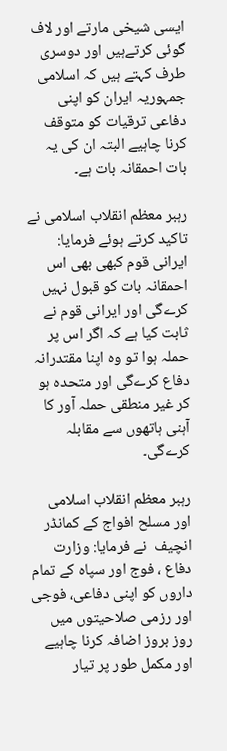ایسی شیخی مارتے اور لاف گوئی کرتےہیں اور دوسری طرف کہتے ہیں کہ اسلامی جمہوریہ ایران کو اپنی دفاعی ترقیات کو متوقف کرنا چاہیے البتہ ان کی یہ بات احمقانہ بات ہے۔

رہبر معظم انقلاب اسلامی نے تاکید کرتے ہوئے فرمایا: ایرانی قوم کبھی بھی اس احمقانہ بات کو قبول نہیں کرےگی اور ایرانی قوم نے ثابت کیا ہے کہ اگر اس پر حملہ ہوا تو وہ اپنا مقتدرانہ دفاع کرےگی اور متحدہ ہو کر غیر منطقی حملہ آور کا آہنی ہاتھوں سے مقابلہ کرےگی۔

رہبر معظم انقلاب اسلامی اور مسلح افواج کے کمانڈر انچیف  نے فرمایا: وزارت دفاع ، فوج اور سپاہ کے تمام داروں کو اپنی دفاعی، فوجی اور رزمی صلاحیتوں میں روز بروز اضافہ کرنا چاہیے اور مکمل طور پر تیار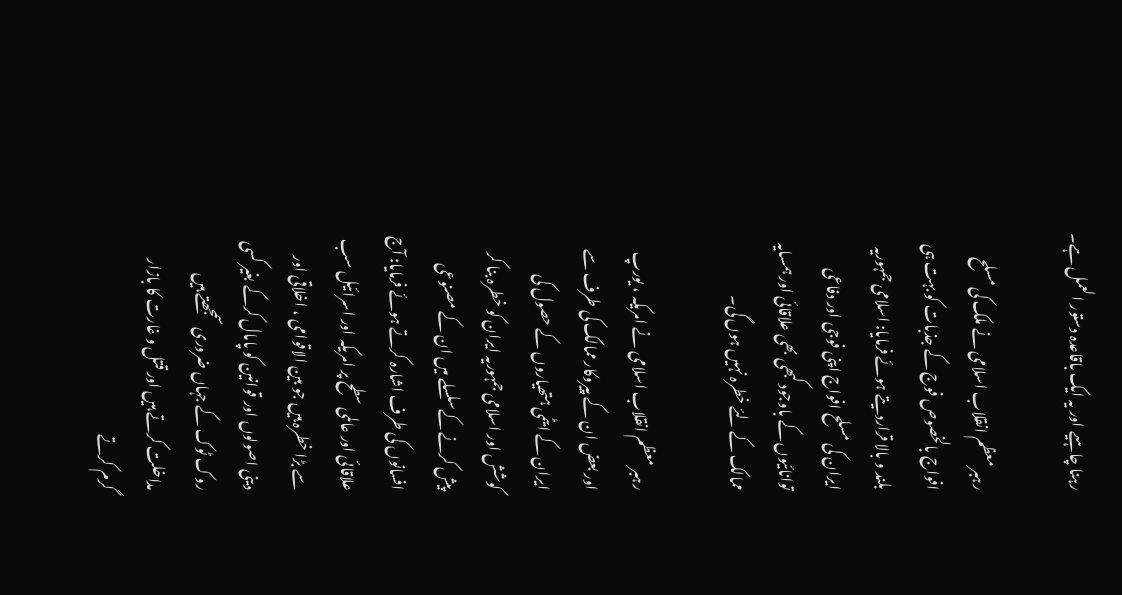رہنا چاہیے اور یہ ایک باقاعدہ دستور العمل ہے۔

رہبر معظم انقلاب اسلامی نے ملک کی مسلح افواج بالخصوص فوج کے جذبات کو بہت ہی بلند و بالا قراردیتے ہوئے فرمایا: اسلامی جمہوریہ ایران کی مسلح افواج اپنی فوجی اور دفاعی توانائیوں کے باوجود کبھی بھی علاقائی اور ہمسایہ ممالک کے لئے خطرہ نہیں ہوں گی۔

رہبر معظم انقلاب اسلامی نے امریکہ ، یورپ اور بعض ان کے پیروکار ممالک کی طرف سے ایران کے ایٹمی ہتھیاروں کے حصول کی کوشش اور اسلامی جمہوریہ ایران کو خطرہ بنا کر پیش کرنے کےسلسلے میں ان کے مصنوعی افسانوں کی طرف اشارہ کرتے ہوئے فرمایا: آج علاقائی اور عالمی سطح پر امریکہ اور اسرائیل سب سے بڑا خطرہ ہیں جو بین الاقوامی ، اخلاقی اور دینی اصولوں اور قوانین کو پامال کرکے بغیر کسی روک ٹوک کے جہاں ضروری سمجھتے ہیں مداخلت کرتے ہیں اور قتل و غارت کا بازار گرم کرتے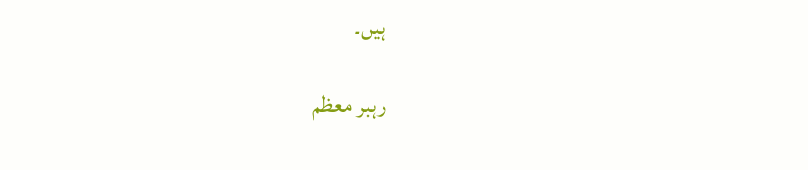ہیں۔

رہبر معظم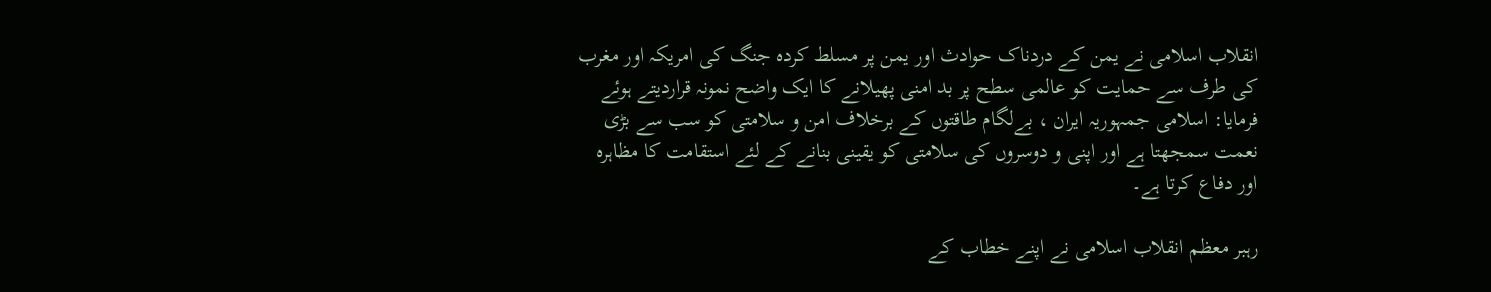انقلاب اسلامی نے یمن کے دردناک حوادث اور یمن پر مسلط کردہ جنگ کی امریکہ اور مغرب کی طرف سے حمایت کو عالمی سطح پر بد امنی پھیلانے کا ایک واضح نمونہ قراردیتے ہوئے فرمایا: اسلامی جمہوریہ ایران ، بےلگام طاقتوں کے برخلاف امن و سلامتی کو سب سے بڑی نعمت سمجھتا ہے اور اپنی و دوسروں کی سلامتی کو یقینی بنانے کے لئے استقامت کا مظاہرہ  اور دفاع کرتا ہے۔

رہبر معظم انقلاب اسلامی نے اپنے خطاب کے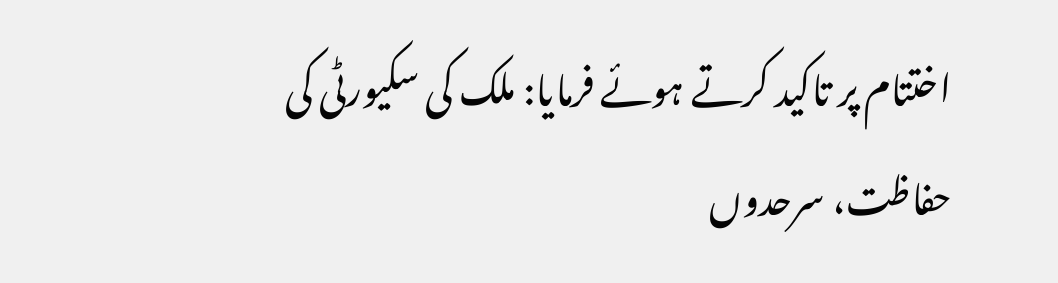اختتام پر تاکید کرتے ہوئے فرمایا: ملک کی سکیورٹی کی حفاظت، سرحدوں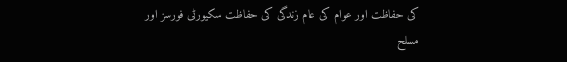کی حفاظت اور عوام کی عام زندگی کی حفاظت سکیورٹی فورسز اور مسلح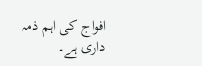افواج کی اہم ذمہ داری ہے۔